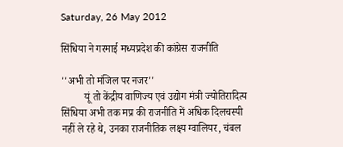Saturday, 26 May 2012

सिंधिया ने गरमाई मध्‍यप्रदेश की कांग्रेस राजनीति

''अभी तो मंजिल पर नजर''
         यूं तो केंद्रीय वाणिज्‍य एवं उद्योग मंत्री ज्‍योतिरादित्‍य सिंधिया अभी तक मप्र की राजनीति में अधिक दिलचस्‍पी नहीं ले रहे थे, उनका राजनीतिक लक्ष्‍य ग्‍वालियर, चंबल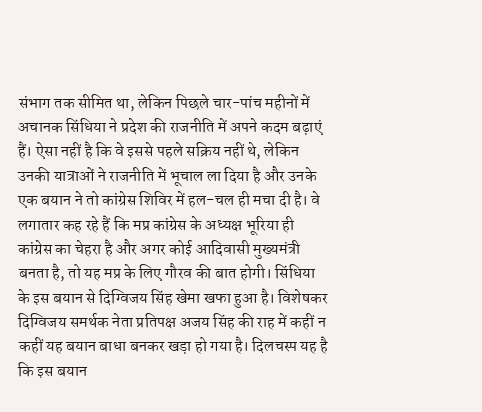संभाग तक सीमित था, लेकिन पिछले चार-पांच महीनों में अचानक सिंधिया ने प्रदेश की राजनीति में अपने कदम बढ़ाएं हैं। ऐसा नहीं है कि वे इससे पहले सक्रिय नहीं थे, लेकिन उनकी यात्राओं ने राजनीति में भूचाल ला दिया है और उनके एक बयान ने तो कांग्रेस शिविर में हल-चल ही मचा दी है। वे लगातार कह रहे हैं कि मप्र कांग्रेस के अध्‍यक्ष भूरिया ही कांग्रेस का चेहरा है और अगर कोई आदिवासी मुख्‍यमंत्री बनता है, तो यह मप्र के लिए गौरव की बात होगी। सिंधिया के इस बयान से दि‍ग्विजय सिंह खेमा खफा हुआ है। विशेषकर दिग्विजय समर्थक नेता प्रतिपक्ष अजय सिंह की राह में कहीं न कहीं यह बयान बाधा बनकर खड़ा हो गया है। दिलचस्‍प यह है कि इस बयान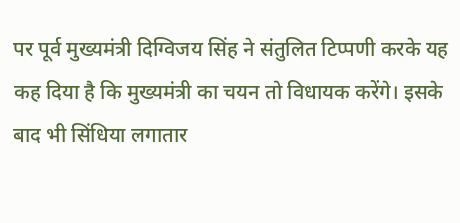पर पूर्व मुख्‍यमंत्री दिग्विजय सिंह ने संतुलित टिप्‍पणी करके यह कह दिया है कि मुख्‍यमंत्री का चयन तो विधायक करेंगे। इसके बाद भी सिंधिया लगातार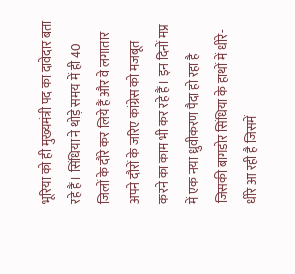भूरिया को ही मुख्‍यमंत्री पद का दावेदार बता रहे हैं। सिंधिया ने थोड़े समय में ही 40 जिलों के दौरे कर लिये हैं और वे लगातार अपने दौरों के जरिए कांग्रेस को मजबूत करने का काम भी कर रहे हैं। इन दिनों मप्र में एक नया ध्रुवीकरण पैदा हो रहा है जिसकी बागडोर सिंधिया के हाथों में धीरे-धीरे आ रही है जिसमें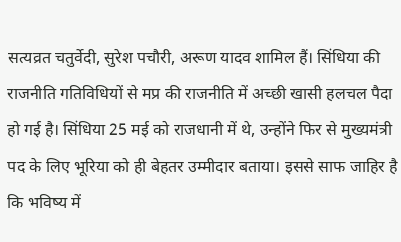सत्‍यव्रत चतुर्वेदी, सुरेश पचौरी, अरूण यादव शामिल हैं। सिंधिया की राजनीति गतिविधियों से मप्र की राजनीति में अच्‍छी खासी हलचल पैदा हो गई है। सिंधिया 25 मई को राजधानी में थे, उन्‍होंने फिर से मुख्‍यमंत्री पद के लिए भूरिया को ही बेहतर उम्‍मीदार बताया। इससे साफ जाहिर है कि भविष्‍य में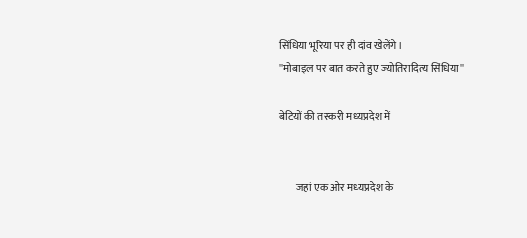सिंधिया भूरिया पर ही दांव खेलेंगे।
''मोबाइल पर बात करते हुए ज्‍योतिरादित्‍य सिंधिया''

बेटियों की तस्‍करी मध्‍यप्रदेश में


        जहां एक ओर मध्‍यप्रदेश के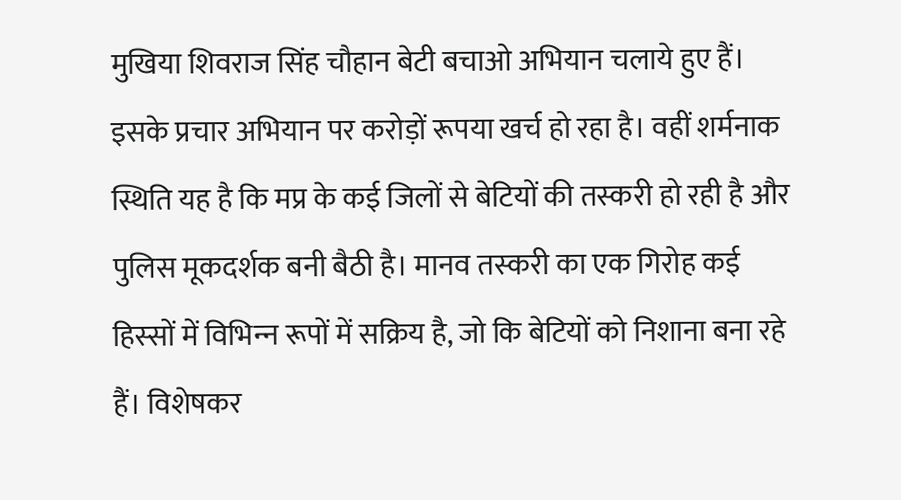मुखिया शिवराज सिंह चौहान बेटी बचाओ अभियान चलाये हुए हैं। इसके प्रचार अभियान पर करोड़ों रूपया खर्च हो रहा है। वहीं शर्मनाक स्थिति यह है कि मप्र के कई जिलों से बेटियों की तस्‍करी हो रही है और पुलिस मूकदर्शक बनी बैठी है। मानव तस्‍करी का एक गिरोह कई हिस्‍सों में विभिन्‍न रूपों में सक्रिय है, जो कि बेटियों को निशाना बना रहे हैं। विशेषकर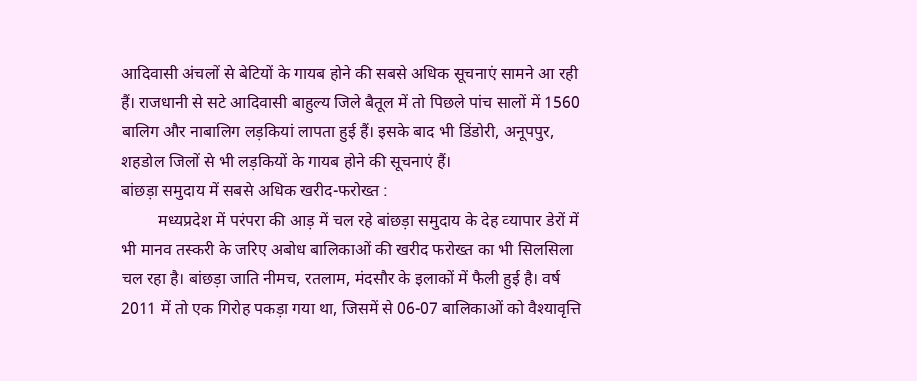आदिवासी अंचलों से बेटियों के गायब होने की सबसे अधिक सूचनाएं सामने आ रही हैं। राजधानी से सटे आदिवासी बाहुल्‍य जिले बैतूल में तो पिछले पांच सालों में 1560 बालिग और नाबालिग लड़कियां लापता हुई हैं। इसके बाद भी डिंडोरी, अनूपपुर, शहडोल जिलों से भी लड़कियों के गायब होने की सूचनाएं हैं।
बांछड़ा समुदाय में सबसे अधिक खरीद-फरोख्‍त :
         मध्‍यप्रदेश में परंपरा की आड़ में चल रहे बांछड़ा समुदाय के देह व्‍यापार डेरों में भी मानव तस्‍करी के जरिए अबोध बालिकाओं की खरीद फरोख्‍त का भी सिलसिला चल रहा है। बांछड़ा जाति नीमच, रतलाम, मंदसौर के इलाकों में फैली हुई है। वर्ष 2011 में तो एक गिरोह पकड़ा गया था, जिसमें से 06-07 बालिकाओं को वैश्‍यावृत्ति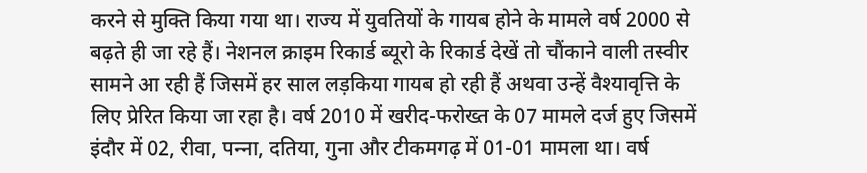करने से मुक्ति किया गया था। राज्‍य में युवतियों के गायब होने के मामले वर्ष 2000 से बढ़ते ही जा रहे हैं। नेशनल क्राइम रिकार्ड ब्‍यूरो के रिकार्ड देखें तो चौंकाने वाली तस्‍वीर सामने आ रही हैं जिसमें हर साल लड़किया गायब हो रही हैं अथवा उन्‍हें वैश्‍यावृत्ति के लिए प्रेरित किया जा रहा है। वर्ष 2010 में खरीद-फरोख्‍त के 07 मामले दर्ज हुए जिसमें इंदौर में 02, रीवा, पन्‍ना, दतिया, गुना और टीकमगढ़ में 01-01 मामला था। वर्ष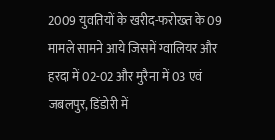2009 युवतियों के खरीद-फरोख्‍त के 09 मामले सामने आये जिसमें ग्‍वालियर और हरदा में 02-02 और मुरैना में 03 एवं जबलपुर, डिंडोरी में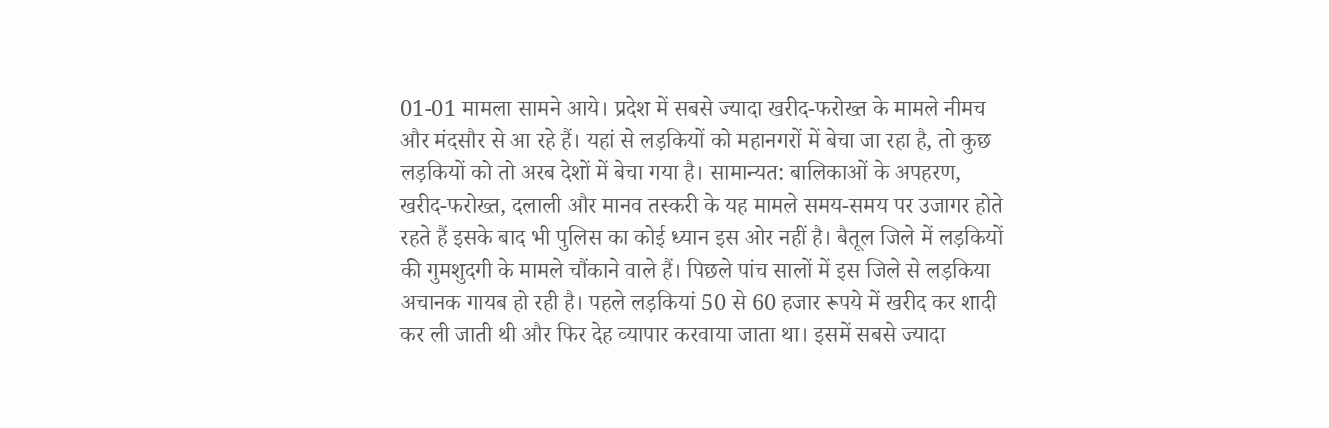01-01 मामला सामने आये। प्रदेश में सबसे ज्‍यादा खरीद-फरोख्‍त के मामले नीमच और मंदसौर से आ रहे हैं। यहां से लड़कियों को महानगरों में बेचा जा रहा है, तो कुछ लड़कियों को तो अरब देशों में बेचा गया है। सामान्‍यत: बालिकाओं के अपहरण, खरीद-फरोख्‍त, दलाली और मानव तस्‍करी के यह मामले समय-समय पर उजागर होते रहते हैं इसके बाद भी पुलिस का कोई ध्‍यान इस ओर नहीं है। बैतूल जिले में लड़कियों की गुमशुदगी के मामले चौंकाने वाले हैं। पिछले पांच सालों में इस जिले से लड़किया अचानक गायब हो रही है। पहले लड़कियां 50 से 60 हजार रूपये में खरीद कर शादी कर ली जाती थी और फिर देह व्‍यापार करवाया जाता था। इसमें सबसे ज्‍यादा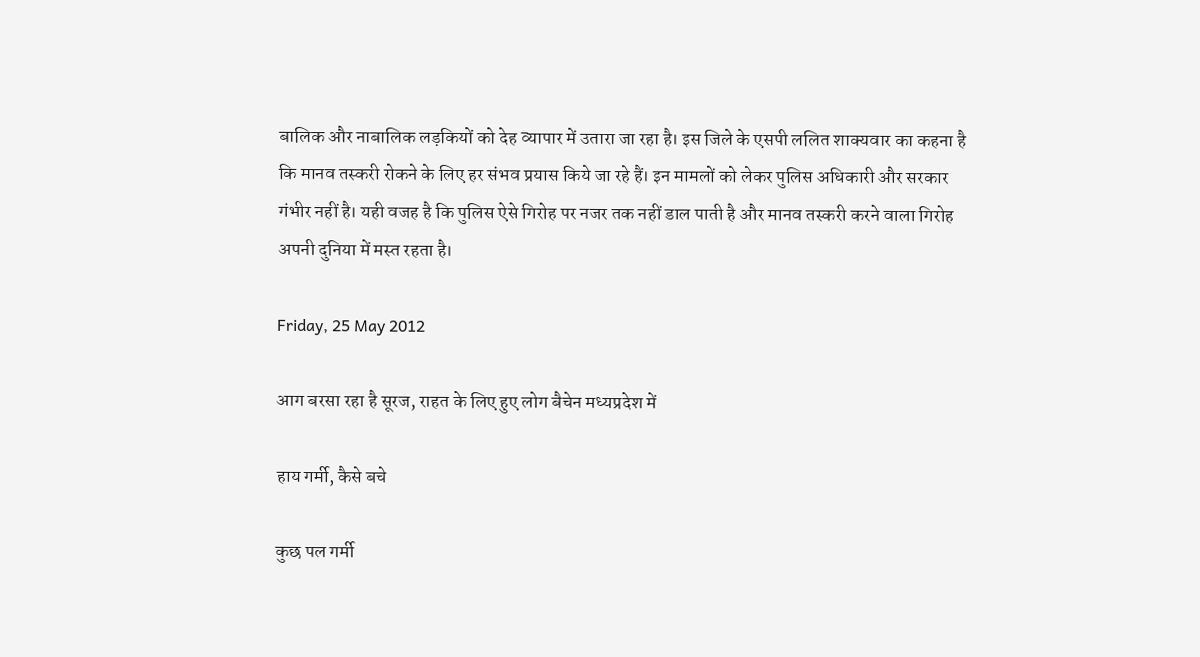बालिक और नाबालिक लड़कियों को देह व्‍यापार में उतारा जा रहा है। इस जिले के एसपी ललित शाक्‍यवार का कहना है कि मानव तस्‍करी रोकने के लिए हर संभव प्रयास किये जा रहे हैं। इन मामलों को लेकर पुलिस अधिकारी और सरकार गंभीर नहीं है। यही वजह है कि पुलिस ऐसे गिरोह पर नजर तक नहीं डाल पाती है और मानव तस्‍करी करने वाला गिरोह अपनी दुनिया में मस्‍त रहता है।

Friday, 25 May 2012

आग बरसा रहा है सूरज, राहत के लिए हुए लोग बैचेन मध्‍यप्रदेश में

हाय गर्मी, कैसे बचे

कुछ पल गर्मी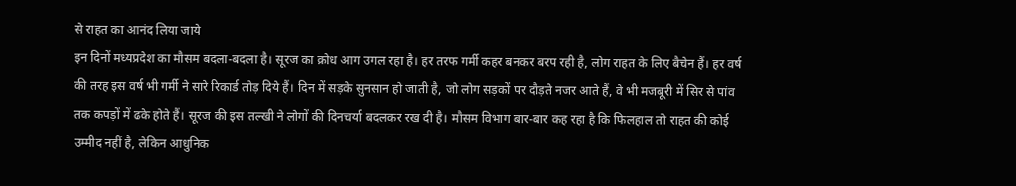से राहत का आनंद लिया जाये
इन दिनों मध्‍यप्रदेश का मौसम बदला-बदला है। सूरज का क्रोध आग उगल रहा है। हर तरफ गर्मी कहर बनकर बरप रही है, लोग राहत के लिए बैचेन हैं। हर वर्ष की तरह इस वर्ष भी गर्मी ने सारे रिकार्ड तोड़ दिये हैं। दिन में सड़के सुनसान हो जाती है, जो लोग सड़कों पर दौड़ते नजर आते हैं, वे भी मजबूरी में सिर से पांव तक कपड़ों में ढके होते हैं। सूरज की इस तल्‍खी ने लोगों की दिनचर्या बदलकर रख दी है। मौसम विभाग बार-बार कह रहा है कि फिलहाल तो राहत की कोई उम्‍मीद नहीं है, लेकिन आधुनिक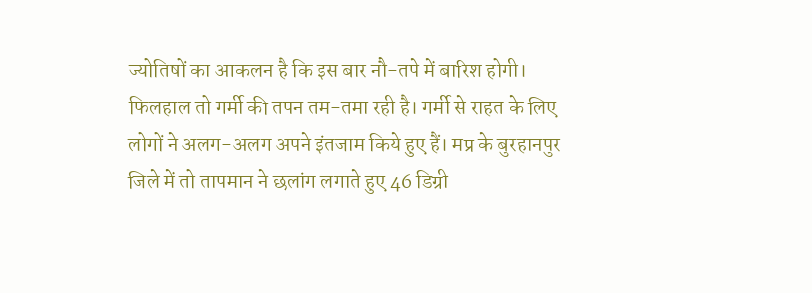ज्‍योतिषों का आकलन है कि इस बार नौ-तपे में बारिश होगी। फिलहाल तो गर्मी की तपन तम-तमा रही है। गर्मी से राहत के लिए लोगों ने अलग-अलग अपने इंतजाम किये हुए हैं। मप्र के बुरहानपुर जिले में तो तापमान ने छलांग लगाते हुए 46 डिग्री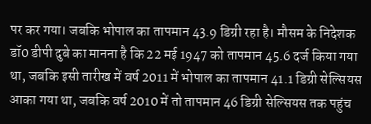पर कर गया। जबकि भोपाल का तापमान 43.9 डिग्री रहा है। मौसम के निदेशक डॉ0 डीपी दुबे का मानना है कि 22 मई 1947 को तापमान 45.6 दर्ज किया गया था, जबकि इसी तारीख में वर्ष 2011 में भोपाल का तापमान 41.1 डिग्री सेल्सियस आका गया था, जबकि वर्ष 2010 में तो तापमान 46 डिग्री सेल्सियस तक पहुंच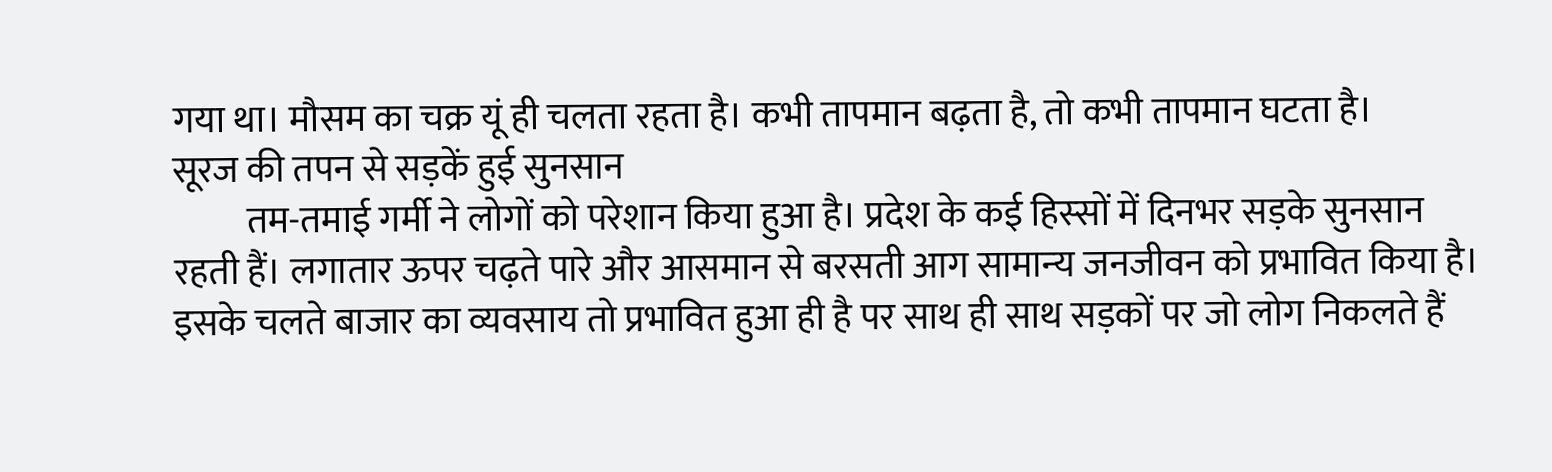गया था। मौसम का चक्र यूं ही चलता रहता है। कभी तापमान बढ़ता है, तो कभी तापमान घटता है।
सूरज की तपन से सड़कें हुई सुनसान
          तम-तमाई गर्मी ने लोगों को परेशान किया हुआ है। प्रदेश के कई हिस्‍सों में दिनभर सड़के सुनसान रहती हैं। लगातार ऊपर चढ़ते पारे और आसमान से बरसती आग सामान्‍य जनजीवन को प्रभावित किया है। इसके चलते बाजार का व्‍यवसाय तो प्रभावित हुआ ही है पर साथ ही साथ सड़कों पर जो लोग निकलते हैं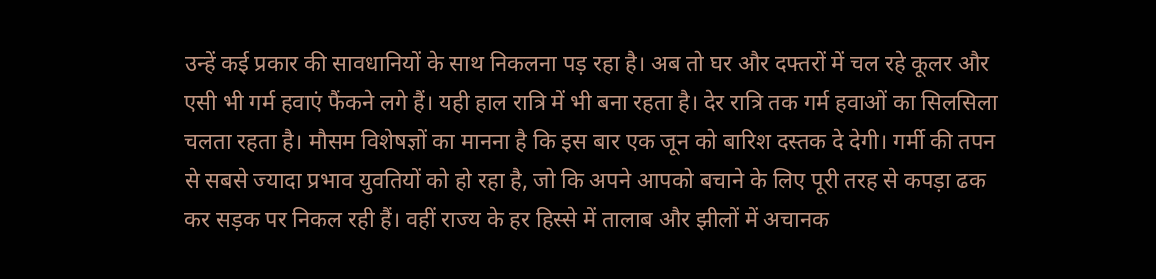उन्‍हें कई प्रकार की सावधानियों के साथ निकलना पड़ रहा है। अब तो घर और दफ्तरों में चल रहे कूलर और एसी भी गर्म हवाएं फैंकने लगे हैं। यही हाल रात्रि में भी बना रहता है। देर रात्रि तक गर्म हवाओं का सिलसिला चलता रहता है। मौसम विशेषज्ञों का मानना है कि इस बार एक जून को बारिश दस्‍तक दे देगी। गर्मी की तपन से सबसे ज्‍यादा प्रभाव युवतियों को हो रहा है, जो कि अपने आपको बचाने के लिए पूरी तरह से कपड़ा ढक कर सड़क पर निकल रही हैं। वहीं राज्‍य के हर हिस्‍से में तालाब और झीलों में अचानक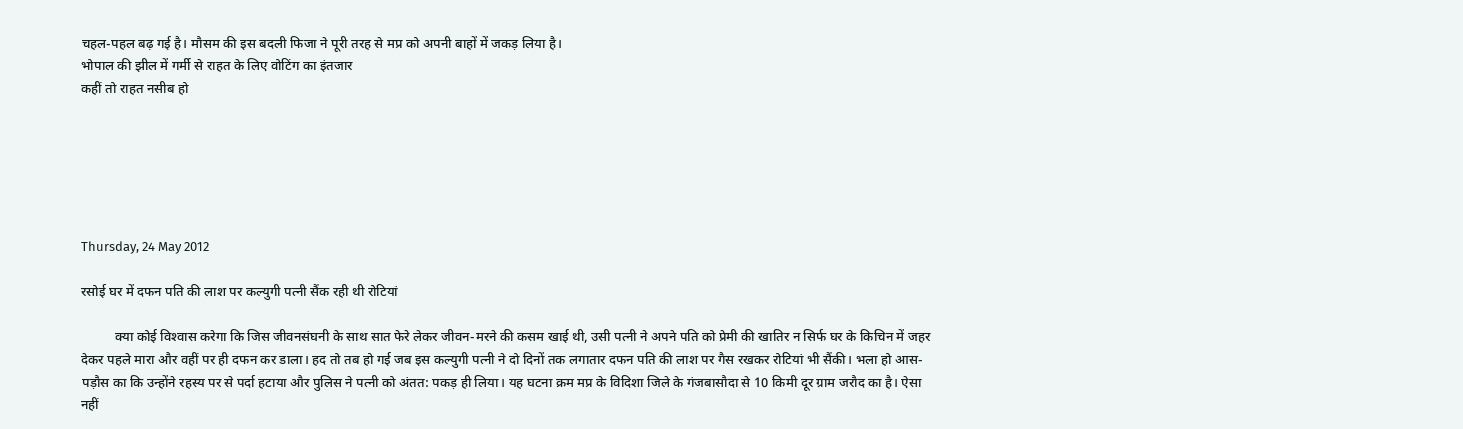चहल-पहल बढ़ गई है। मौसम की इस बदली फिजा ने पूरी तरह से मप्र को अपनी बाहों में जकड़ लिया है।
भोपाल की झील में गर्मी से राहत के लिए वोटिंग का इंतजार
कहीं तो राहत नसीब हो






Thursday, 24 May 2012

रसोई घर में दफन पति की लाश पर कल्‍युगी पत्‍नी सैंक रही थी रोटियां

          क्‍या कोई विश्‍वास करेगा कि जिस जीवनसंघनी के साथ सात फेरे लेकर जीवन-मरने की कसम खाई थी, उसी पत्‍नी ने अपने पति को प्रेमी की खातिर न सिर्फ घर के किचिन में जहर देकर पहले मारा और वहीं पर ही दफन कर डाला। हद तो तब हो गई जब इस कल्‍युगी पत्‍नी ने दो दिनों तक लगातार दफन पति की लाश पर गैस रखकर रोटियां भी सैंकी। भला हो आस-पड़ौस का कि उन्‍होंने रहस्‍य पर से पर्दा हटाया और पुलिस ने पत्‍नी को अंतत: पकड़ ही लिया। यह घटना क्रम मप्र के विदिशा जिले के गंजबासौदा से 10 किमी दूर ग्राम जरौद का है। ऐसा नहीं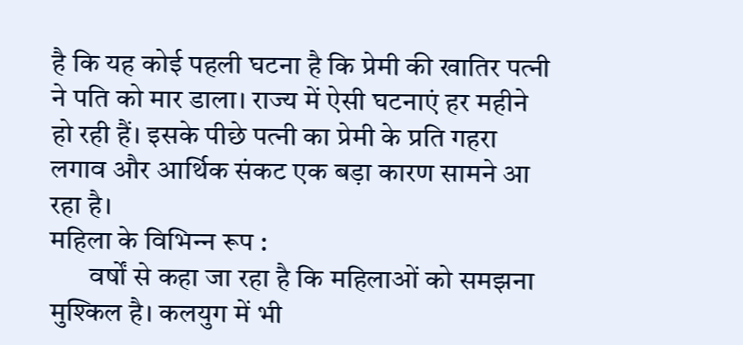है कि यह कोई पहली घटना है कि प्रेमी की खातिर पत्‍नी ने पति को मार डाला। राज्‍य में ऐसी घटनाएं हर महीने हो रही हैं। इसके पीछे पत्‍नी का प्रेमी के प्रति गहरा लगाव और आर्थिक संकट एक बड़ा कारण सामने आ रहा है।
महिला के विभिन्‍न रूप :
       वर्षों से कहा जा रहा है कि महिलाओं को समझना मुश्किल है। कलयुग में भी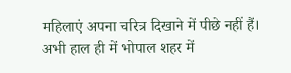महिलाएं अपना चरित्र दिखाने में पीछे नहीं हैं। अभी हाल ही में भोपाल शहर में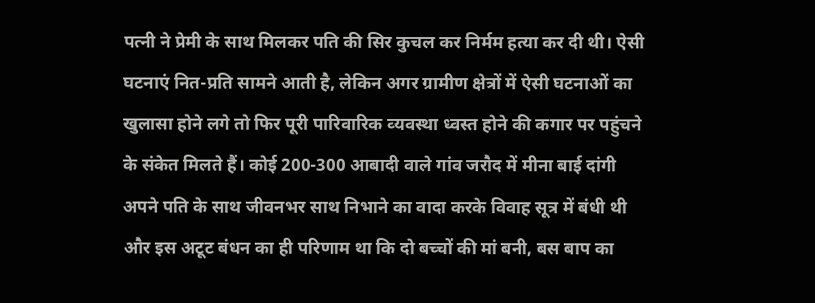पत्‍नी ने प्रेमी के साथ मिलकर पति की सिर कुचल कर निर्मम हत्‍या कर दी थी। ऐसी घटनाएं नित-प्रति सामने आती है, लेकिन अगर ग्रामीण क्षेत्रों में ऐसी घटनाओं का खुलासा होने लगे तो फिर पूरी पारिवारिक व्‍यवस्‍था ध्‍वस्‍त होने की कगार पर पहुंचने के संकेत मिलते हैं। कोई 200-300 आबादी वाले गांव जरौद में मीना बाई दांगी अपने पति के साथ जीवनभर साथ निभाने का वादा करके विवाह सूत्र में बंधी थी और इस अटूट बंधन का ही परिणाम था कि दो बच्‍चों की मां बनी, बस बाप का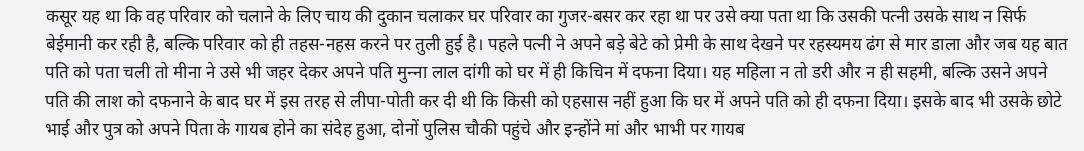कसूर यह था कि वह परिवार को चलाने के लिए चाय की दुकान चलाकर घर परिवार का गुजर-बसर कर रहा था पर उसे क्‍या पता था कि उसकी पत्‍नी उसके साथ न सिर्फ बेईमानी कर रही है, बल्कि परिवार को ही तहस-नहस करने पर तुली हुई है। पहले पत्‍नी ने अपने बड़े बेटे को प्रेमी के साथ देखने पर रहस्‍यमय ढंग से मार डाला और जब यह बात पति को पता चली तो मीना ने उसे भी जहर देकर अपने पति मुन्‍ना लाल दांगी को घर में ही किचिन में दफना दिया। यह महिला न तो डरी और न ही सहमी, बल्कि उसने अपने पति की लाश को दफनाने के बाद घर में इस तरह से लीपा-पोती कर दी थी कि किसी को एहसास नहीं हुआ कि घर में अपने पति को ही दफना दिया। इसके बाद भी उसके छोटे भाई और पुत्र को अपने पिता के गायब होने का संदेह हुआ, दोनों पुलिस चौकी पहुंचे और इन्‍होंने मां और भाभी पर गायब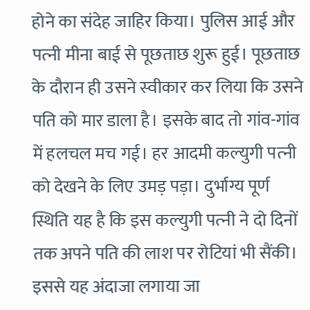होने का संदेह जाहिर किया। पुलिस आई और पत्‍नी मीना बाई से पूछताछ शुरू हुई। पूछताछ के दौरान ही उसने स्‍वीकार कर लिया कि उसने पति को मार डाला है। इसके बाद तो गांव-गांव में हलचल मच गई। हर आदमी कल्‍युगी पत्‍नी को देखने के लिए उमड़ पड़ा। दुर्भाग्‍य पूर्ण स्थिति यह है कि इस कल्‍युगी पत्‍नी ने दो दिनों तक अपने पति की लाश पर रोटियां भी सैंकी। इससे यह अंदाजा लगाया जा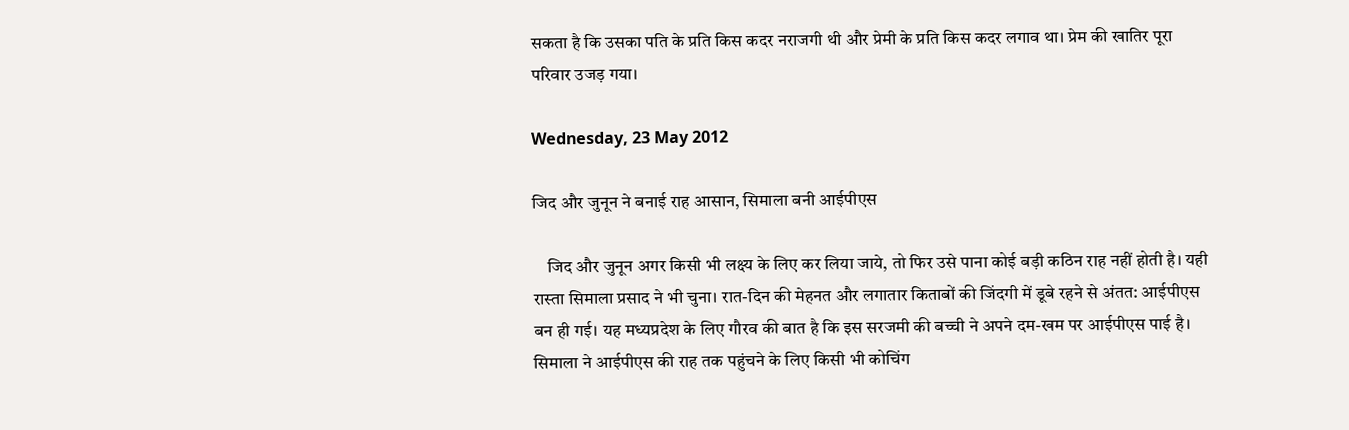सकता है कि उसका पति के प्रति किस कदर नराजगी थी और प्रेमी के प्रति किस कदर लगाव था। प्रेम की खातिर पूरा परिवार उजड़ गया।

Wednesday, 23 May 2012

जिद और जुनून ने बनाई राह आसान, सिमाला बनी आईपीएस

    जिद और जुनून अगर किसी भी लक्ष्‍य के लिए कर लिया जाये, तो फिर उसे पाना कोई बड़ी कठिन राह नहीं होती है। यही रास्‍ता सिमाला प्रसाद ने भी चुना। रात-दिन की मेहनत और लगातार किताबों की जिंदगी में डूबे रहने से अंतत: आईपीएस बन ही गई। यह मध्‍यप्रदेश के लिए गौरव की बात है कि इस सरजमी की बच्‍ची ने अपने दम-खम पर आईपीएस पाई है। सिमाला ने आईपीएस की राह तक पहुंचने के लिए किसी भी कोचिंग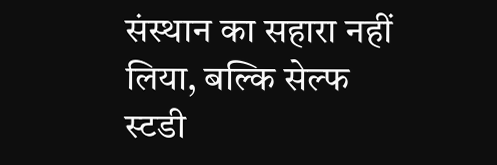संस्‍थान का सहारा नहीं लिया, बल्कि सेल्‍फ स्‍टडी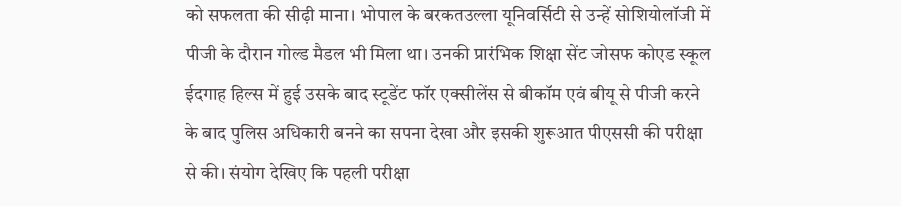को सफलता की सीढ़ी माना। भोपाल के बरकतउल्‍ला यूनिवर्सिटी से उन्‍हें सोशियोलॉजी में पीजी के दौरान गोल्‍ड मैडल भी मिला था। उनकी प्रारंभिक शिक्षा सेंट जोसफ कोएड स्‍कूल ईदगाह हिल्‍स में हुई उसके बाद स्‍टूडेंट फॉर एक्‍सीलेंस से बीकॉम एवं बीयू से पीजी करने के बाद पुलिस अधिकारी बनने का सपना देखा और इसकी शुरूआत पीएससी की परीक्षा से की। संयोग देखिए कि पहली परीक्षा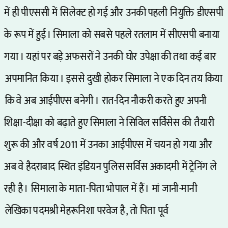में ही पीएससी में सिलेक्‍ट हो गई और उनकी पहली नियुक्ति डीएसपी के रूप में हुई। सिमाला को सबसे पहले रतलाम में सीएसपी बनाया गया। यहां पर बड़े अफसरों ने उनकी घोर उपेक्षा की तथा कई बार अपमानित किया। इससे दुखी होकर सिमाला ने एक दिन तय किया कि वे अब आईपीएस बनेगी। रात-दिन नौकरी करते हुए अपनी शिक्षा-दीक्षा को बढ़ाते हुए सिमाला ने सिविल सर्विसेस की तैयारी शुरू की और वर्ष 2011 में उनका आईपीएस में चयन हो गया और अब वे हैदराबाद स्थित इंडियन पुलिस सर्विस अकादमी में ट्रेनिंग ले रही है। सिमाला के माता-पिता भोपाल में हैं। मां जानी-मानी लेखिका पदमश्री मेहरूनिशा परवेज है, तो पिता पूर्व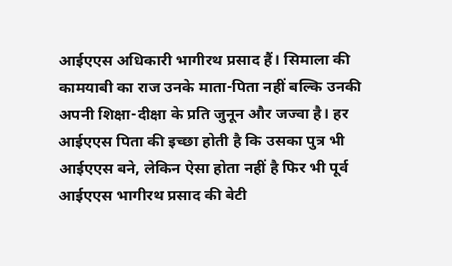आईएएस अधिकारी भागीरथ प्रसाद हैं। सिमाला की कामयाबी का राज उनके माता-पिता नहीं बल्कि उनकी अपनी शिक्षा-दीक्षा के प्रति जुनून और जज्‍वा है। हर आईएएस पिता की इच्‍छा होती है कि उसका पुत्र भी आईएएस बने, लेकिन ऐसा होता नहीं है फिर भी पूर्व आईएएस भागीरथ प्रसाद की बेटी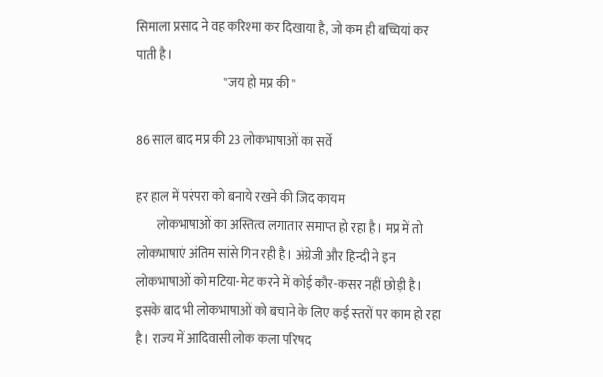सिमाला प्रसाद ने वह करिश्‍मा कर दिखाया है, जो कम ही बच्चियां कर पाती है।
                                   ''जय हो मप्र की''

86 साल बाद मप्र की 23 लोकभाषाओं का सर्वे

हर हाल में परंपरा को बनाये रखने की जिद कायम
        लोकभाषाओं का अस्तित्‍व लगातार समाप्‍त हो रहा है। मप्र में तो लोकभाषाएं अंतिम सांसे गिन रही है। अंग्रेजी और हिन्‍दी ने इन लोकभाषाओं को मटिया-मेट करने में कोई कौर-कसर नहीं छोड़ी है। इसके बाद भी लोकभाषाओं को बचाने के लिए कई स्‍तरों पर काम हो रहा है। राज्‍य में आदिवासी लोक कला परिषद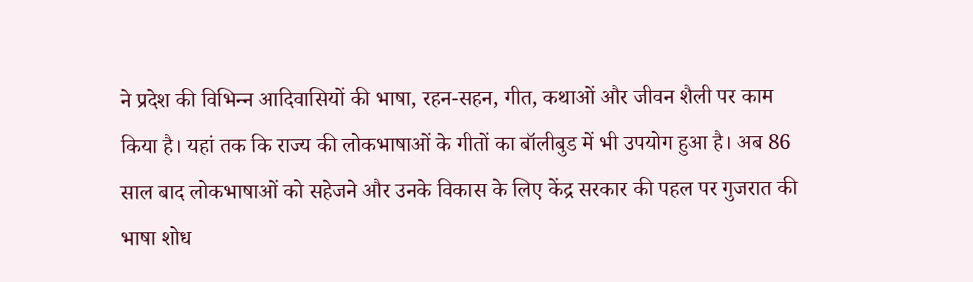ने प्रदेश की विभिन्‍न आदिवासियों की भाषा, रहन-सहन, गीत, कथाओं और जीवन शैली पर काम किया है। यहां तक कि राज्‍य की लोकभाषाओं के गीतों का बॉलीबुड में भी उपयोग हुआ है। अब 86 साल बाद लोकभाषाओं को सहेजने और उनके विकास के लिए केंद्र सरकार की पहल पर गुजरात की भाषा शोध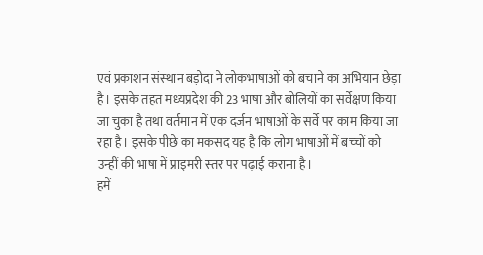एवं प्रकाशन संस्‍थान बड़ोदा ने लोकभाषाओं को बचाने का अभियान छेड़ा है। इसके तहत मध्‍यप्रदेश की 23 भाषा और बोलियों का सर्वेक्षण किया जा चुका है तथा वर्तमान में एक दर्जन भाषाओं के सर्वे पर काम किया जा रहा है। इसके पीछे का मकसद यह है कि लोग भाषाओं में बच्‍चों को उन्‍हीं की भाषा में प्राइमरी स्‍तर पर पढ़ाई कराना है।
हमें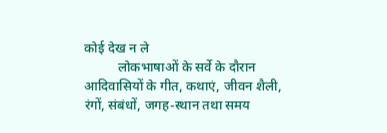कोई देख न ले
          लोकभाषाओं के सर्वे के दौरान आदिवासियों के गीत, कथाएं, जीवन शैली, रंगों, संबंधों, जगह-स्‍थान तथा समय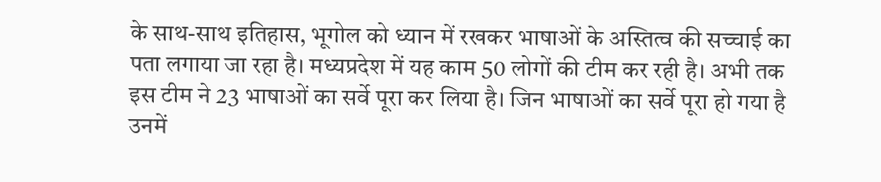के साथ-साथ इतिहास, भूगोल को ध्‍यान में रखकर भाषाओं के अस्तित्‍व की सच्‍चाई का पता लगाया जा रहा है। मध्‍यप्रदेश में यह काम 50 लोगों की टीम कर रही है। अभी तक इस टीम ने 23 भाषाओं का सर्वे पूरा कर लिया है। जिन भाषाओं का सर्वे पूरा हो गया है उनमें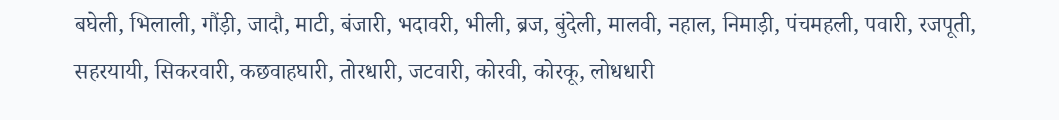बघेली, भिलाली, गौंड़ी, जादौ, माटी, बंजारी, भदावरी, भीली, ब्रज, बुंदेली, मालवी, नहाल, निमाड़ी, पंचमहली, पवारी, रजपूती, सहरयायी, सिकरवारी, कछवाहघारी, तोरधारी, जटवारी, कोरवी, कोरकू, लोधधारी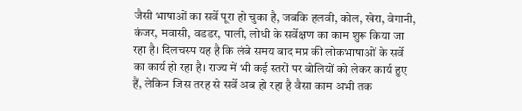जैसी भाषाओं का सर्वे पूरा हो चुका है, जबकि हलवी, कोल, खेरा, वेगानी, कंजर, मवासी, वडडर, पाली, लोधी के सर्वेक्षण का काम शुरू किया जा रहा है। दिलचस्‍प यह है कि लंबे समय बाद मप्र की लोकभाषाओं के सर्वे का कार्य हो रहा है। राज्‍य में भी कई स्‍तरों पर बोलियों को लेकर कार्य हुए हैं, लेकिन जिस तरह से सर्वे अब हो रहा है वैसा काम अभी तक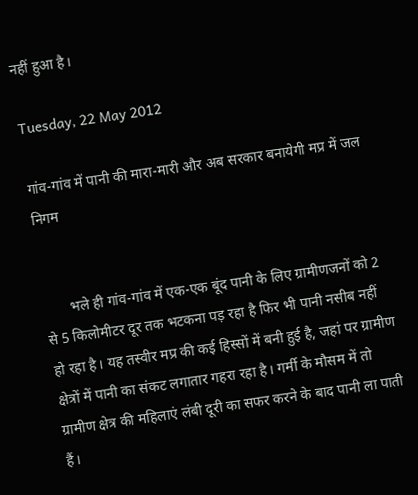नहीं हुआ है।

Tuesday, 22 May 2012

गांव-गांव में पानी की मारा-मारी और अब सरकार बनायेगी मप्र में जल निगम


       भले ही गांव-गांव में एक-एक बूंद पानी के लिए ग्रामीणजनों को 2 से 5 किलोमीटर दूर तक भटकना पड़ रहा है फिर भी पानी नसीब नहीं हो रहा है। यह तस्‍वीर मप्र की कई हिस्‍सों में बनी हुई है, जहां पर ग्रामीण क्षेत्रों में पानी का संकट लगातार गहरा रहा है। गर्मी के मौसम में तो ग्रामीण क्षेत्र की महिलाएं लंबी दूरी का सफर करने के बाद पानी ला पाती हैं।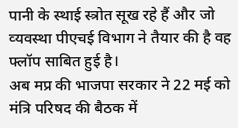पानी के स्‍थाई स्‍त्रोत सूख रहे हैं और जो व्‍यवस्‍था पीएचई विभाग ने तैयार की है वह फ्लॉप साबित हुई है।
अब मप्र की भाजपा सरकार ने 22 मई को मंत्रि परिषद की बैठक में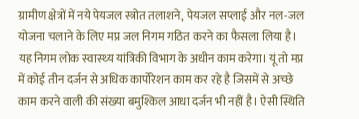ग्रामीण क्षेत्रों में नये पेयजल स्‍त्रोत तलाशने, पेयजल सप्‍लाई और नल-जल योजना चलाने के लिए मप्र जल निगम गठित करने का फैसला लिया है। यह निगम लोक स्‍वास्‍थ्‍य यांत्रिकी विभाग के अधीन काम करेगा। यूं तो मप्र में कोई तीन दर्जन से अधिक कार्पोरेशन काम कर रहे है जिसमें से अच्‍छे काम करने वाली की संख्‍या बमुश्किल आधा दर्जन भी नहीं है। ऐसी स्थिति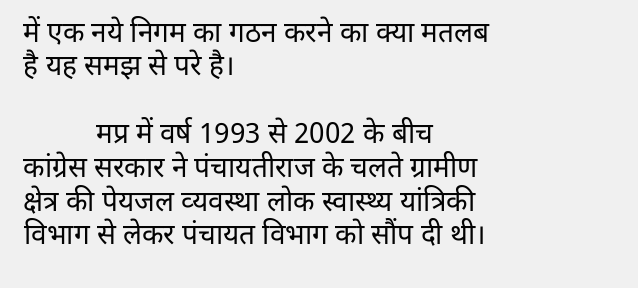में एक नये निगम का गठन करने का क्‍या मतलब है यह समझ से परे है।

          मप्र में वर्ष 1993 से 2002 के बीच कांग्रेस सरकार ने पंचायतीराज के चलते ग्रामीण क्षेत्र की पेयजल व्‍यवस्‍था लोक स्‍वास्‍थ्‍य यांत्रिकी विभाग से लेकर पंचायत विभाग को सौंप दी थी।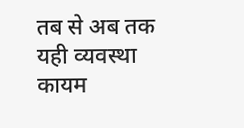तब से अब तक यही व्‍यवस्‍था कायम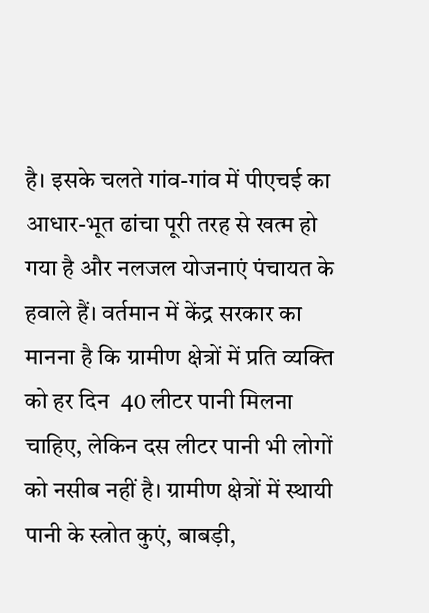है। इसके चलते गांव-गांव में पीएचई का आधार-भूत ढांचा पूरी तरह से खत्‍म हो गया है और नलजल योजनाएं पंचायत के हवाले हैं। वर्तमान में केंद्र सरकार का मानना है कि ग्रामीण क्षेत्रों में प्रति व्‍यक्ति को हर दिन  40 लीटर पानी मिलना चाहिए, लेकिन दस लीटर पानी भी लोगों को नसीब नहीं है। ग्रामीण क्षेत्रों में स्‍थायी पानी के स्‍त्रोत कुएं, बाबड़ी,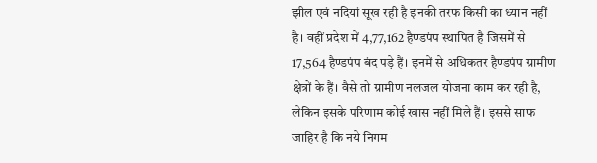झील एवं नदियां सूख रही है इनकी तरफ किसी का ध्‍यान नहीं है। वहीं प्रदेश में 4,77,162 हैण्‍डपंप स्‍थापित है जिसमें से 17,564 हैण्‍डपंप बंद पड़े हैं। इनमें से अधिकतर हैण्‍डपंप ग्रामीण क्षेत्रों के हैं। वैसे तो ग्रामीण नलजल योजना काम कर रही है, लेकिन इसके परिणाम कोई खास नहीं मिले हैं। इससे साफ जाहिर है कि नये निगम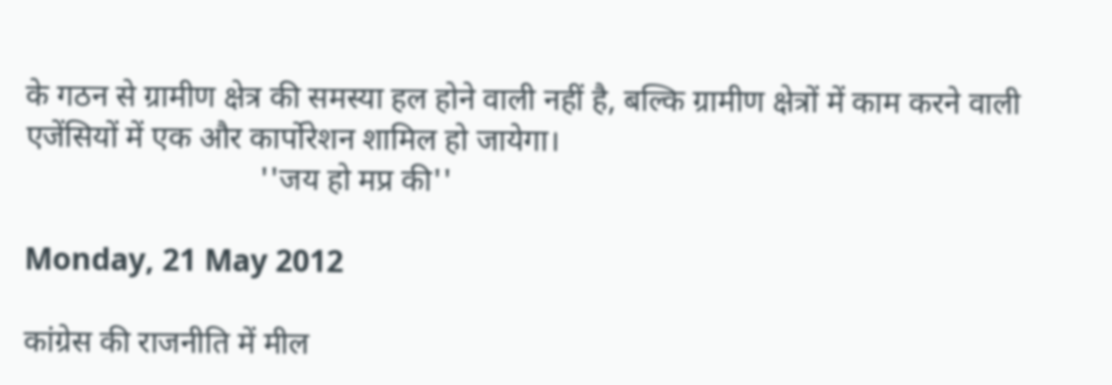के गठन से ग्रामीण क्षेत्र की समस्‍या हल होने वाली नहीं है, बल्कि ग्रामीण क्षेत्रों में काम करने वाली एजेंसियों में एक और कार्पोरेशन शामिल हो जायेगा।
                              ''जय हो मप्र की''

Monday, 21 May 2012

कांग्रेस की राजनीति में मील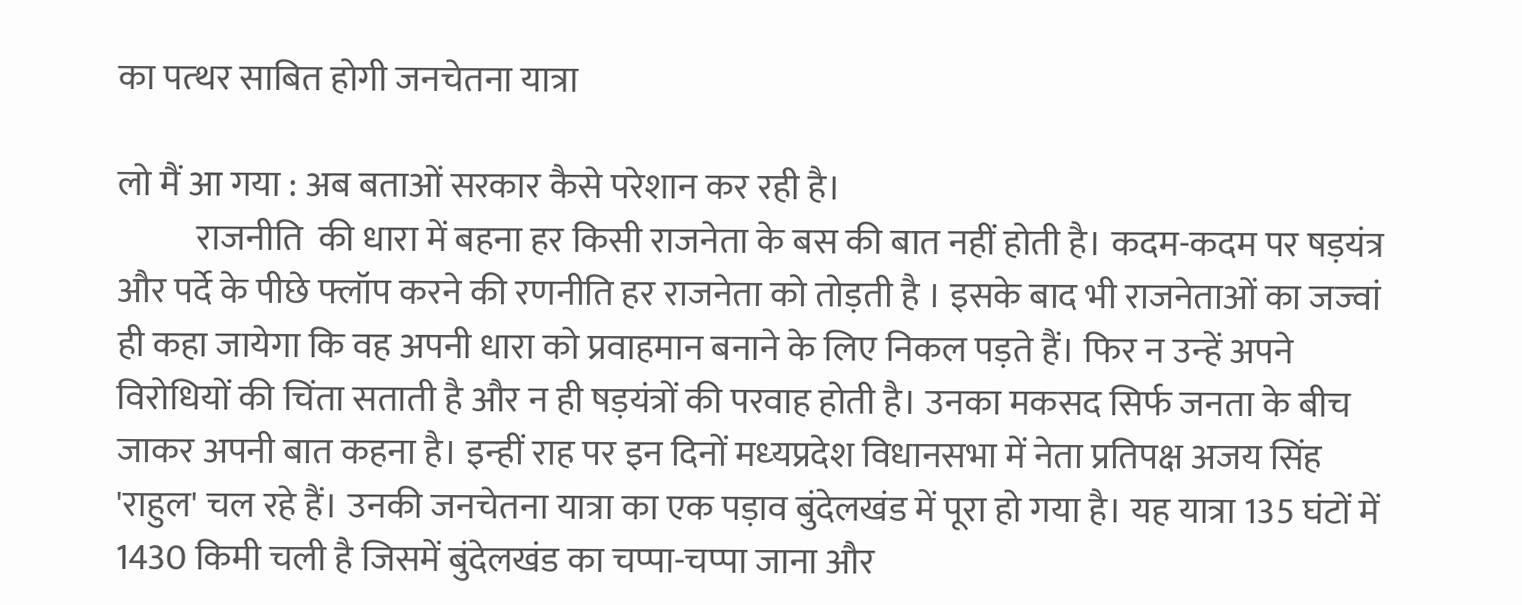का पत्‍थर साबित होगी जनचेतना यात्रा

लो मैं आ गया : अब बताओं सरकार कैसे परेशान कर रही है।
           राजनीति  की धारा में बहना हर किसी राजनेता के बस की बात नहीं होती है। कदम-कदम पर षड़यंत्र और पर्दे के पीछे फ्लॉप करने की रणनीति हर राजनेता को तोड़ती है । इसके बाद भी राजनेताओं का जज्‍वां ही कहा जायेगा कि वह अपनी धारा को प्रवाहमान बनाने के लिए निकल पड़ते हैं। फिर न उन्‍हें अपने विरोधियों की चिंता सताती है और न ही षड़यंत्रों की परवाह होती है। उनका मकसद सिर्फ जनता के बीच जाकर अपनी बात कहना है। इन्‍हीं राह पर इन दिनों मध्‍यप्रदेश विधानसभा में नेता प्रतिपक्ष अजय सिंह 'राहुल' चल रहे हैं। उनकी जनचेतना यात्रा का एक पड़ाव बुंदेलखंड में पूरा हो गया है। यह यात्रा 135 घंटों में 1430 किमी चली है जिसमें बुंदेलखंड का चप्‍पा-चप्‍पा जाना और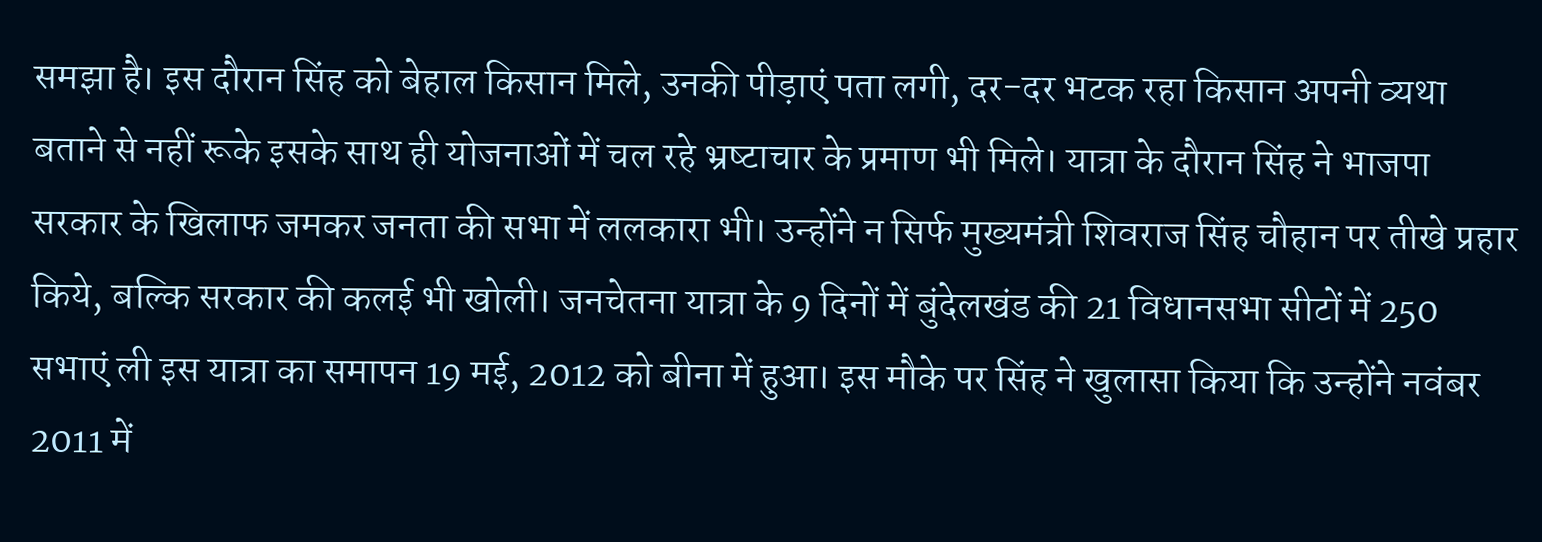समझा है। इस दौरान सिंह को बेहाल किसान मिले, उनकी पीड़ाएं पता लगी, दर-दर भटक रहा किसान अपनी व्‍यथा बताने से नहीं रूके इसके साथ ही योजनाओं में चल रहे भ्रष्‍टाचार के प्रमाण भी मिले। यात्रा के दौरान सिंह ने भाजपा सरकार के खिलाफ जमकर जनता की सभा में ललकारा भी। उन्‍होंने न सिर्फ मुख्‍यमंत्री शिवराज सिंह चौहान पर तीखे प्रहार किये, बल्कि सरकार की कलई भी खोली। जनचेतना यात्रा के 9 दिनों में बुंदेलखंड की 21 विधानसभा सीटों में 250 सभाएं ली इस यात्रा का समापन 19 मई, 2012 को बीना में हुआ। इस मौके पर सिंह ने खुलासा किया कि उन्‍होंने नवंबर 2011 में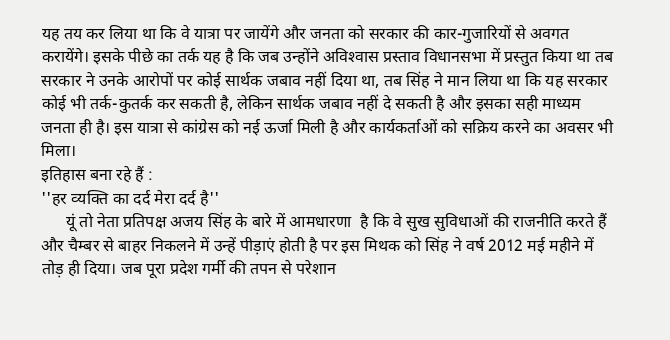यह तय कर लिया था कि वे यात्रा पर जायेंगे और जनता को सरकार की कार-गुजारियों से अवगत करायेंगे। इसके पीछे का तर्क यह है कि जब उन्‍होंने अविश्‍वास प्रस्‍ताव विधानसभा में प्रस्‍तुत किया था तब सरकार ने उनके आरोपों पर कोई सार्थक जबाव नहीं दिया था, तब सिंह ने मान लिया था कि यह सरकार कोई भी तर्क-कुतर्क कर सकती है, लेकिन सार्थक जबाव नहीं दे सकती है और इसका सही माध्‍यम जनता ही है। इस यात्रा से कांग्रेस को नई ऊर्जा मिली है और कार्यकर्ताओं को सक्रिय करने का अवसर भी मिला।
इतिहास बना रहे हैं :
''हर व्‍यक्ति का दर्द मेरा दर्द है''
      यूं तो नेता प्रतिपक्ष अजय सिंह के बारे में आमधारणा  है कि वे सुख सुविधाओं की राजनीति करते हैं और चैम्‍बर से बाहर निकलने में उन्‍हें पीड़ाएं होती है पर इस मिथक को सिंह ने वर्ष 2012 मई महीने में तोड़ ही दिया। जब पूरा प्रदेश गर्मी की तपन से परेशान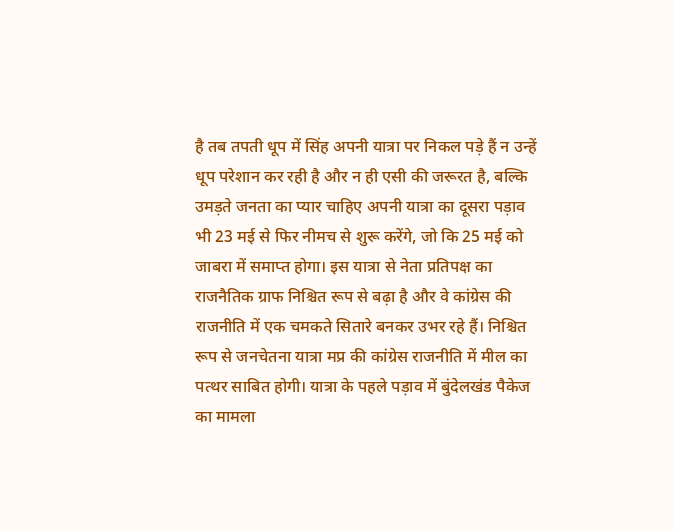है तब तपती धूप में सिंह अपनी यात्रा पर निकल पड़े हैं न उन्‍हें धूप परेशान कर रही है और न ही एसी की जरूरत है, बल्कि  उमड़ते जनता का प्‍यार चाहिए अपनी यात्रा का दूसरा पड़ाव भी 23 मई से फिर नीमच से शुरू करेंगे, जो कि 25 मई को जाबरा में समाप्‍त होगा। इस यात्रा से नेता प्रतिपक्ष का राजनैतिक ग्राफ निश्चित रूप से बढ़ा है और वे कांग्रेस की राजनीति में एक चमकते सितारे बनकर उभर रहे हैं। निश्चित रूप से जनचेतना यात्रा मप्र की कांग्रेस राजनीति में मील का पत्‍थर साबित होगी। यात्रा के पहले पड़ाव में बुंदेलखंड पैकेज का मामला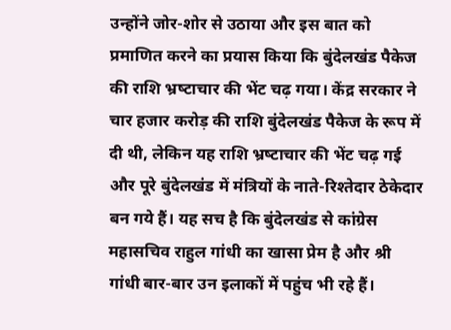उन्‍होंने जोर-शोर से उठाया और इस बात को प्रमाणित करने का प्रयास किया कि बुंदेलखंड पैकेज की राशि भ्रष्‍टाचार की भेंट चढ़ गया। केंद्र सरकार ने चार हजार करोड़ की राशि बुंदेलखंड पैकेज के रूप में दी थी, लेकिन यह राशि भ्रष्‍टाचार की भेंट चढ़ गई और पूरे बुंदेलखंड में मंत्रियों के नाते-रिश्‍तेदार ठेकेदार बन गये हैं। यह सच है कि बुंदेलखंड से कांग्रेस महासचिव राहुल गांधी का खासा प्रेम है और श्री गांधी बार-बार उन इलाकों में पहुंच भी रहे हैं।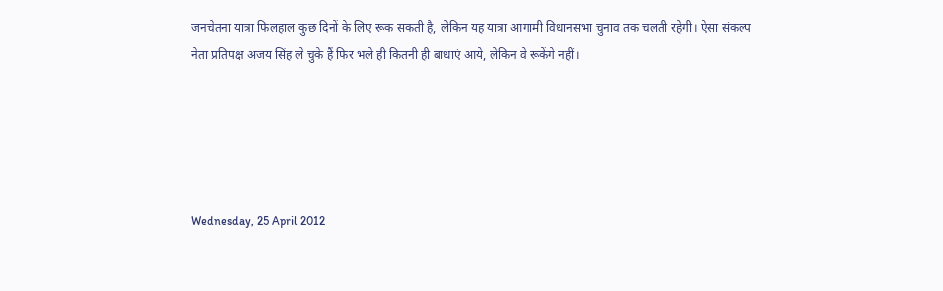जनचेतना यात्रा फिलहाल कुछ दिनों के लिए रूक सकती है, लेकिन यह यात्रा आगामी विधानसभा चुनाव तक चलती रहेगी। ऐसा संकल्‍प नेता प्रतिपक्ष अजय सिंह ले चुके हैं फिर भले ही कितनी ही बाधाएं आये, लेकिन वे रूकेंगे नहीं।





Wednesday, 25 April 2012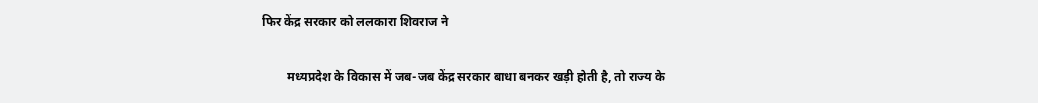फिर केंद्र सरकार को ललकारा शिवराज ने

        मध्‍यप्रदेश के विकास में जब-जब केंद्र सरकार बाधा बनकर खड़ी होती है, तो राज्‍य के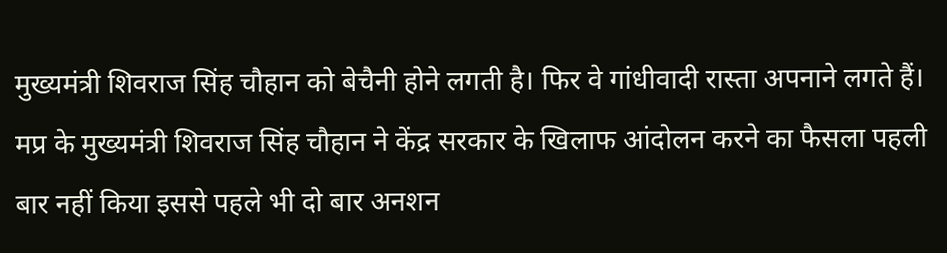मुख्‍यमंत्री शिवराज सिंह चौहान को बेचैनी होने लगती है। फिर वे गांधीवादी रास्‍ता अपनाने लगते हैं। मप्र के मुख्‍यमंत्री शिवराज सिंह चौहान ने केंद्र सरकार के खिलाफ आंदोलन करने का फैसला पहली बार नहीं किया इससे पहले भी दो बार अनशन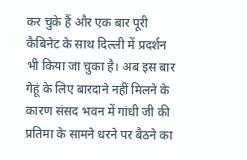कर चुके हैं और एक बार पूरी कैबिनेट के साथ दिल्‍ली में प्रदर्शन भी किया जा चुका है। अब इस बार गेहूं के लिए बारदाने नहीं मिलने के कारण संसद भवन में गांधी जी की प्रतिमा के सामने धरने पर बैठने का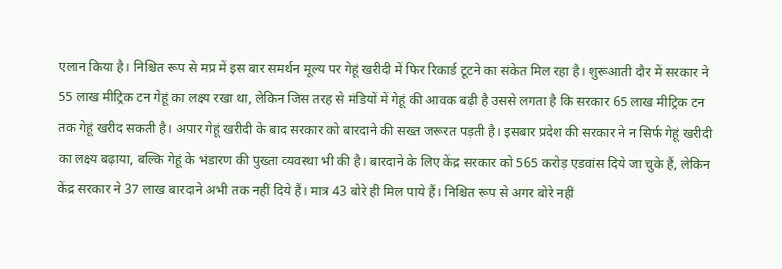एलान किया है। निश्चित रूप से मप्र में इस बार समर्थन मूल्‍य पर गेहूं खरीदी में फिर रिकार्ड टूटने का संकेत मिल रहा है। शुरूआती दौर में सरकार ने 55 लाख मीट्रिक टन गेहूं का लक्ष्‍य रखा था, लेकिन जिस तरह से मंडियों में गेहूं की आवक बढ़ी है उससे लगता है कि सरकार 65 लाख मीट्रिक टन तक गेहूं खरीद सकती है। अपार गेहूं खरीदी के बाद सरकार को बारदाने की सख्‍त जरूरत पड़ती है। इसबार प्रदेश की सरकार ने न सिर्फ गेहूं खरीदी का लक्ष्‍य बढ़ाया, बल्कि गेहूं के भंडारण की पुख्‍ता व्‍यवस्‍था भी की है। बारदाने के लिए केंद्र सरकार को 565 करोड़ एडवांस दिये जा चुके हैं, लेकिन केंद्र सरकार ने 37 लाख बारदाने अभी तक नहीं दिये हैं। मात्र 43 बोरे ही मिल पाये हैं। निश्चित रूप से अगर बोरे नहीं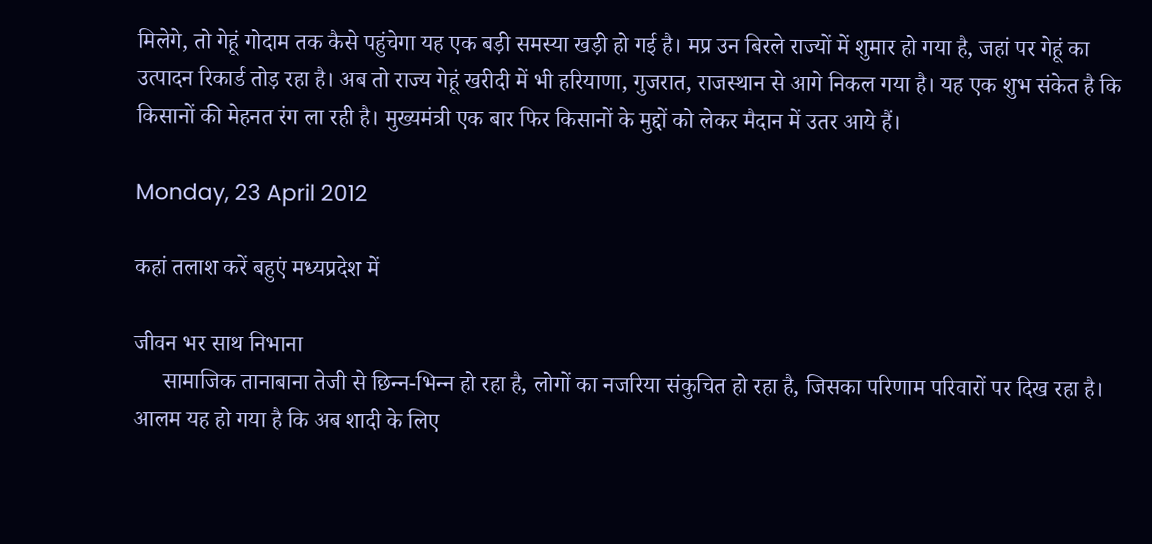मिलेगे, तो गेहूं गोदाम तक कैसे पहुंचेगा यह एक बड़ी समस्‍या खड़ी हो गई है। मप्र उन बिरले राज्‍यों में शुमार हो गया है, जहां पर गेहूं का उत्‍पादन रिकार्ड तोड़ रहा है। अब तो राज्‍य गेहूं खरीदी में भी हरियाणा, गुजरात, राजस्‍थान से आगे निकल गया है। यह एक शुभ संकेत है कि किसानों की मेहनत रंग ला रही है। मुख्‍यमंत्री एक बार फिर किसानों के मुद्दों को लेकर मैदान में उतर आये हैं।

Monday, 23 April 2012

कहां तलाश करें बहुएं मध्‍यप्रदेश में

जीवन भर साथ निभाना
     सामाजिक तानाबाना तेजी से छिन्‍न-भिन्‍न हो रहा है, लोगों का नजरिया संकुचित हो रहा है, जिसका परिणाम परिवारों पर दिख रहा है। आलम यह हो गया है कि अब शादी के लिए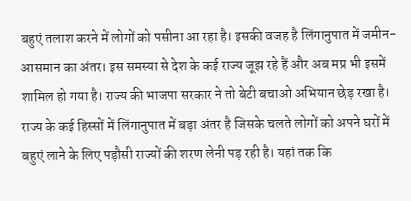बहुएं तलाश करने में लोगों को पसीना आ रहा है। इसकी वजह है लिंगानुपात में जमीन-आसमान का अंतर। इस समस्‍या से देश के कई राज्‍य जूझ रहे हैं और अब मप्र भी इसमें शामिल हो गया है। राज्‍य की भाजपा सरकार ने तो बेटी बचाओ अभियान छेड़ रखा है। राज्‍य के कई हिस्‍सों में लिंगानुपात में बड़ा अंतर है जिसके चलते लोगों को अपने घरों में बहुएं लाने के लिए पड़ौसी राज्‍यों की शरण लेनी पड़ रही है। यहां तक कि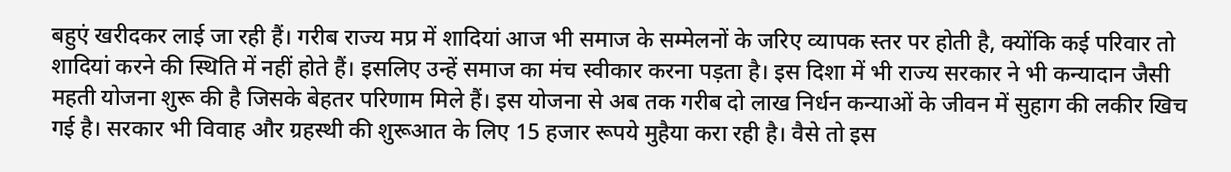बहुएं खरीदकर लाई जा रही हैं। गरीब राज्‍य मप्र में शादियां आज भी समाज के सम्‍मेलनों के जरिए व्‍यापक स्‍तर पर होती है, क्‍योंकि कई परिवार तो शादियां करने की स्थिति में नहीं होते हैं। इसलिए उन्‍हें समाज का मंच स्‍वीकार करना पड़ता है। इस दिशा में भी राज्‍य सरकार ने भी कन्‍यादान जैसी महती योजना शुरू की है जिसके बेहतर परिणाम मिले हैं। इस योजना से अब तक गरीब दो लाख निर्धन कन्‍याओं के जीवन में सुहाग की लकीर खिच गई है। सरकार भी विवाह और ग्रहस्‍थी की शुरूआत के लिए 15 हजार रूपये मुहैया करा रही है। वैसे तो इस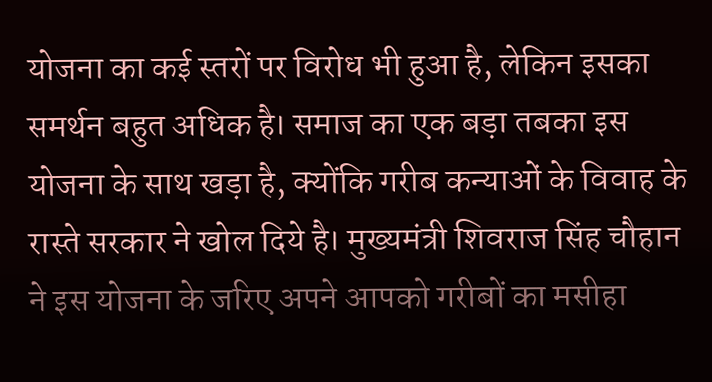योजना का कई स्‍तरों पर विरोध भी हुआ है, लेकिन इसका समर्थन बहुत अधिक है। समाज का एक बड़ा तबका इस योजना के साथ खड़ा है, क्‍योंकि गरीब कन्‍याओं के विवाह के रास्‍ते सरकार ने खोल दिये है। मुख्‍यमंत्री शिवराज सिंह चौहान ने इस योजना के जरिए अपने आपको गरीबों का मसीहा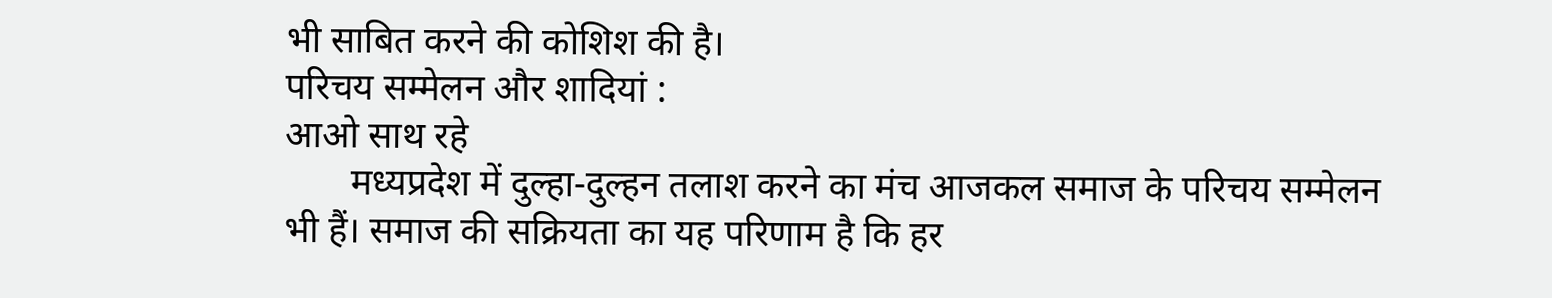भी साबित करने की कोशिश की है।
परिचय सम्‍मेलन और शादियां :
आओ साथ रहे
       मध्‍यप्रदेश में दुल्‍हा-दुल्‍हन तलाश करने का मंच आजकल समाज के परिचय सम्‍मेलन भी हैं। समाज की सक्रियता का यह परिणाम है कि हर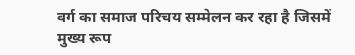वर्ग का समाज परिचय सम्‍मेलन कर रहा है जिसमें मुख्‍य रूप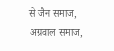से जैन समाज, अग्रवाल समाज,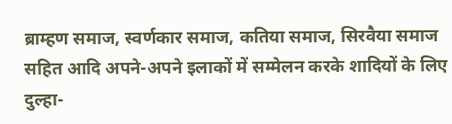ब्राम्‍हण समाज, स्‍वर्णकार समाज, कतिया समाज, सिरवैया समाज सहित आदि अपने-अपने इलाकों में सम्‍मेलन करके शादियों के लिए दुल्‍हा-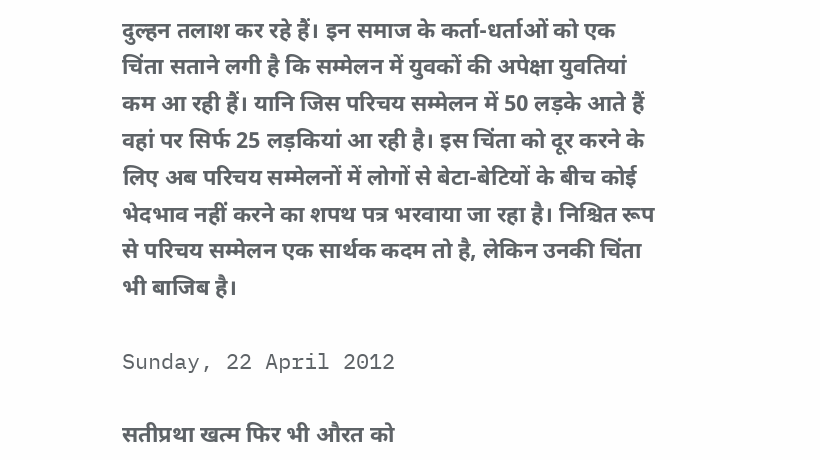दुल्‍हन तलाश कर रहे हैं। इन समाज के कर्ता-धर्ताओं को एक चिंता सताने लगी है कि सम्‍मेलन में युवकों की अपेक्षा युवतियां कम आ रही हैं। यानि जिस परिचय सम्‍मेलन में 50 लड़के आते हैं वहां पर सिर्फ 25 लड़कियां आ रही है। इस चिंता को दूर करने के लिए अब परिचय सम्‍मेलनों में लोगों से बेटा-बेटियों के बीच कोई भेदभाव नहीं करने का शपथ पत्र भरवाया जा रहा है। निश्चित रूप से परिचय सम्‍मेलन एक सार्थक कदम तो है, लेकिन उनकी चिंता भी बाजिब है।

Sunday, 22 April 2012

सतीप्रथा खत्‍म फिर भी औरत को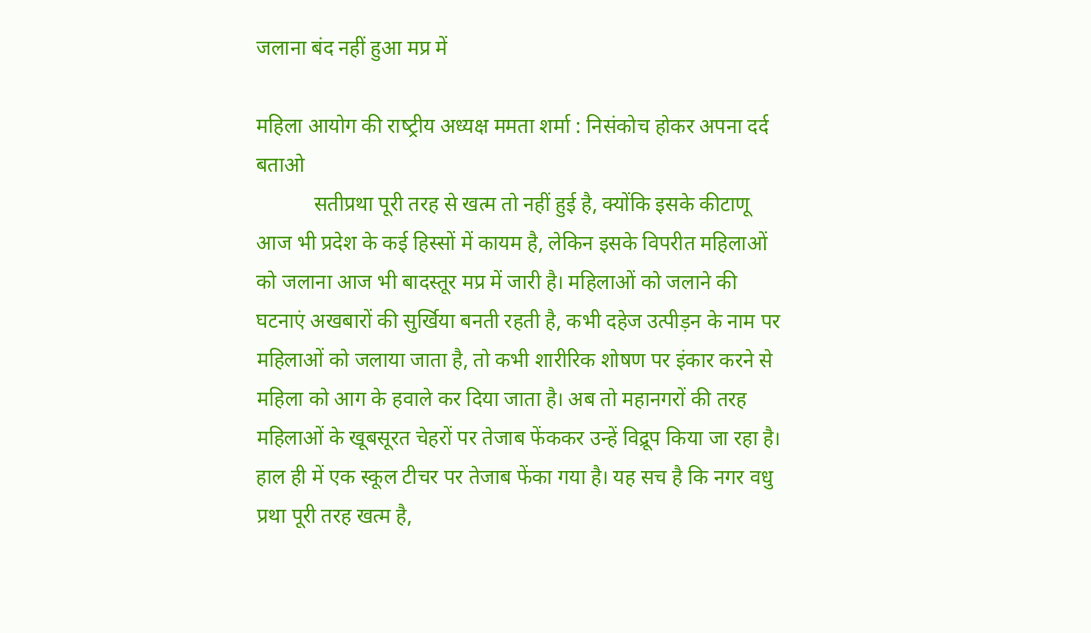जलाना बंद नहीं हुआ मप्र में

महिला आयोग की राष्‍ट्रीय अध्‍यक्ष ममता शर्मा : निसंकोच होकर अपना दर्द बताओ
           सतीप्रथा पूरी तरह से खत्‍म तो नहीं हुई है, क्‍योंकि इसके कीटाणू आज भी प्रदेश के कई हिस्‍सों में कायम है, लेकिन इसके विपरीत महिलाओं को जलाना आज भी बादस्‍तूर मप्र में जारी है। महिलाओं को जलाने की घटनाएं अखबारों की सुर्खिया बनती रहती है, कभी दहेज उत्‍पीड़न के नाम पर महिलाओं को जलाया जाता है, तो कभी शारीरिक शोषण पर इंकार करने से महिला को आग के हवाले कर दिया जाता है। अब तो महानगरों की तरह महिलाओं के खूबसूरत चेहरों पर तेजाब फेंककर उन्‍हें विद्रूप किया जा रहा है। हाल ही में एक स्‍कूल टीचर पर तेजाब फेंका गया है। यह सच है कि नगर वधु प्रथा पूरी तरह खत्‍म है,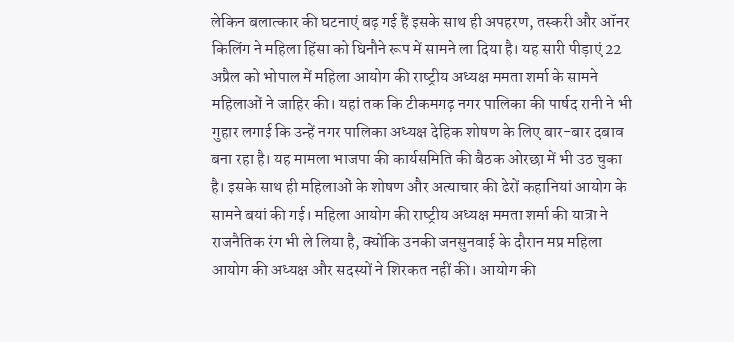लेकिन बलात्‍कार की घटनाएं बढ़ गई हैं इसके साथ ही अपहरण, तस्‍करी और ऑ‍नर किलिंग ने महिला हिंसा को घिनौने रूप में सामने ला दिया है। यह सारी पी‍ड़ाएं 22 अप्रैल को भोपाल में महिला आयोग की राष्‍ट्रीय अध्‍यक्ष ममता शर्मा के सामने महिलाओं ने जाहिर की। यहां तक कि टीकमगढ़ नगर पालिका की पार्षद रानी ने भी गुहार लगाई कि उन्‍हें नगर पालिका अध्‍यक्ष देहिक शोषण के लिए बार-बार दबाव बना रहा है। यह मामला भाजपा की कार्यसमिति की बैठक ओरछा में भी उठ चुका है। इसके साथ ही महिलाओं के शोषण और अत्‍याचार की ढेरों कहानियां आयोग के सामने बयां की गई। महिला आयोग की राष्‍ट्रीय अध्‍यक्ष ममता शर्मा की यात्रा ने राजनैतिक रंग भी ले लिया है, क्‍योंकि उनकी जनसुनवाई के दौरान मप्र महिला आयोग की अध्‍यक्ष और सदस्‍यों ने शिरकत नहीं की। आयोग की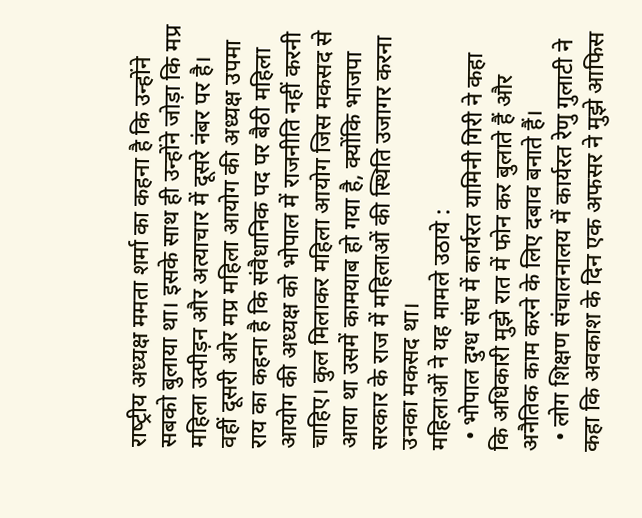राष्‍ट्रीय अध्‍यक्ष ममता शर्मा का कहना है कि उन्‍होंने सबको बुलाया था। इसके साथ ही उन्‍होंने जोड़ा कि मप्र महिला उत्‍पीड़न और अत्‍याचार में दूसरे नंबर पर है। वहीं दूसरी ओर मप्र महिला आयोग की अध्‍यक्ष उपमा राय का कहना है कि संवैधानिक पद पर बैठी महिला आयोग की अध्‍यक्ष को भोपाल में राजनीति नहीं करनी चाहिए। कुल मिलाकर महिला आयोग जिस मकसद से आया था उसमें कामयाब हो गया है, क्‍योंकि भाजपा सरकार के राज में महिलाओं की स्थिति उजागर करना उनका मकसद था।
महिलाओं ने यह मामले उठाये :
  • भोपाल दुग्‍ध संघ में कार्यरत यामिनी गिरी ने कहा कि अधिकारी मुझे रात में फोन कर बुलाते हैं और अनैतिक काम करने के लिए दबाव बनाते हैं।
  • लोग शिक्षण संचालनालय में कार्यरत रेणु गुलाटी ने कहा कि अवकाश के दिन एक अफसर ने मुझे आफिस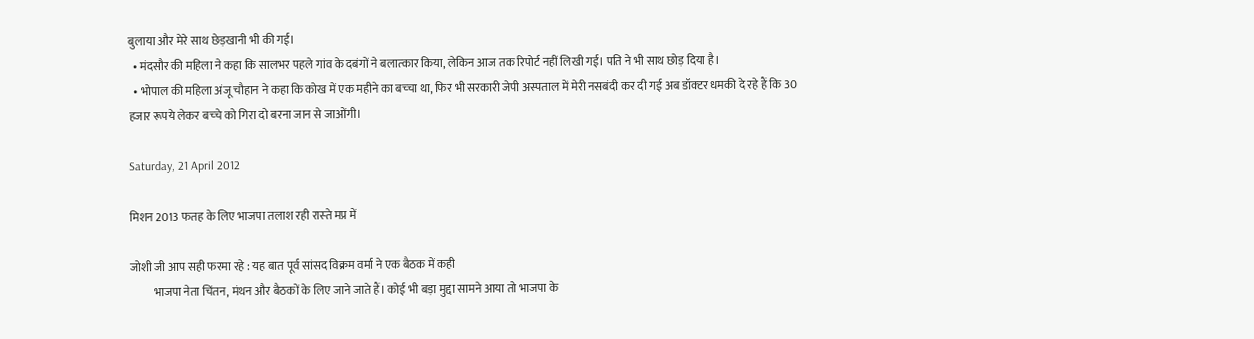बुलाया और मेरे साथ छेड़खानी भी की गई।
  • मंदसौर की महिला ने कहा कि सालभर पहले गांव के दबंगों ने बलात्‍कार किया, लेकिन आज तक रिपोर्ट नहीं लिखी गई। पति ने भी साथ छोड़ दिया है।
  • भोपाल की महिला अंजू चौहान ने कहा कि कोख में एक महीने का बच्‍चा था, फिर भी सरकारी जेपी अस्‍पताल में मेरी नसबंदी कर दी गई अब डॉक्‍टर धमकी दे रहे हैं कि 30 हजार रूपये लेकर बच्‍चे को गिरा दो बरना जान से जाओंगी।

Saturday, 21 April 2012

मिशन 2013 फतह के लिए भाजपा तलाश रही रास्‍ते मप्र में

जोशी जी आप सही फरमा रहे : यह बात पूर्व सांसद विक्रम वर्मा ने एक बैठक में कही
          भाजपा नेता चिंतन, मंथन और बैठकों के लिए जाने जाते हैं। कोई भी बड़ा मुद्दा सामने आया तो भाजपा के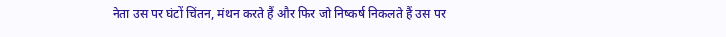नेता उस पर घंटों चिंतन, मंथन करते हैं और फिर जो निष्‍कर्ष निकलते हैं उस पर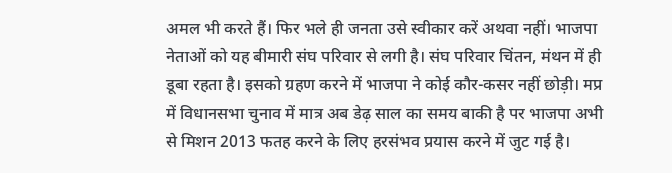अमल भी करते हैं। फिर भले ही जनता उसे स्‍वीकार करें अथवा नहीं। भाजपा नेताओं को यह बीमारी संघ परिवार से लगी है। संघ परिवार चिंतन, मंथन में ही डूबा रहता है। इसको ग्रहण करने में भाजपा ने कोई कौर-कसर नहीं छोड़ी। मप्र में विधानसभा चुनाव में मात्र अब डेढ़ साल का समय बाकी है पर भाजपा अभी से मिशन 2013 फतह करने के लिए हरसंभव प्रयास करने में जुट गई है।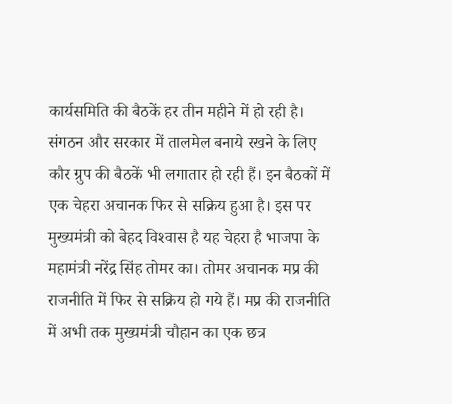कार्यसमिति की बैठकें हर तीन महीने में हो रही है। संगठन और सरकार में तालमेल बनाये रखने के लिए कौर ग्रुप की बैठकें भी लगातार हो रही हैं। इन बैठकों में एक चेहरा अचानक फिर से सक्रिय हुआ है। इस पर मुख्‍यमंत्री को बेहद विश्‍वास है यह चेहरा है भाजपा के महामंत्री नरेंद्र सिंह तोमर का। तोमर अचानक मप्र की राजनीति में फिर से सक्रिय हो गये हैं। मप्र की राजनीति में अभी तक मुख्‍यमंत्री चौहान का एक छत्र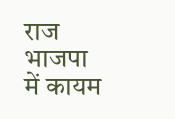राज भाजपा में कायम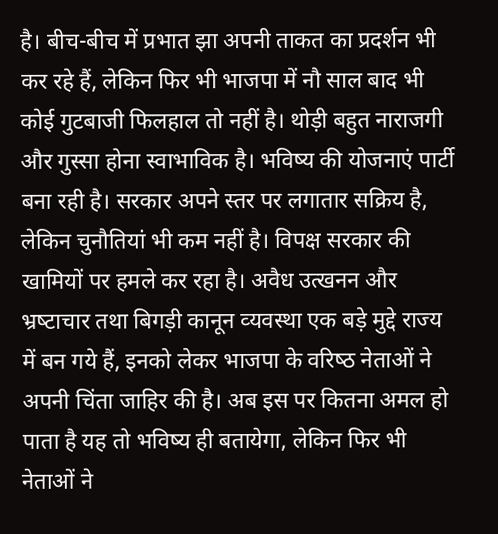है। बीच-बीच में प्रभात झा अपनी ताकत का प्रदर्शन भी कर रहे हैं, लेकिन फिर भी भाजपा में नौ साल बाद भी कोई गुटबाजी फिलहाल तो नहीं है। थोड़ी बहुत नाराजगी और गुस्‍सा होना स्‍वाभाविक है। भविष्‍य की योजनाएं पार्टी बना रही है। सरकार अपने स्‍तर पर लगातार सक्रिय है, लेकिन चुनौतियां भी कम नहीं है। विपक्ष सरकार की खामियों पर हमले कर रहा है। अवैध उत्‍खनन और भ्रष्‍टाचार तथा बिगड़ी कानून व्‍यवस्‍‍था एक बड़े मुद्दे राज्‍य में बन गये हैं, इनको लेकर भाजपा के वरिष्‍ठ नेताओं ने अपनी चिंता जाहिर की है। अब इस पर कितना अमल हो पाता है यह तो भविष्‍य ही बतायेगा, लेकिन फिर भी नेताओं ने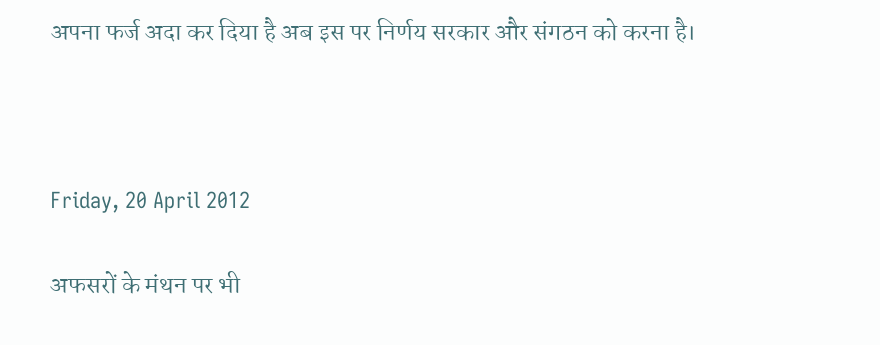अपना फर्ज अदा कर दिया है अब इस पर निर्णय सरकार और संगठन को करना है।



Friday, 20 April 2012

अफसरों के मंथन पर भी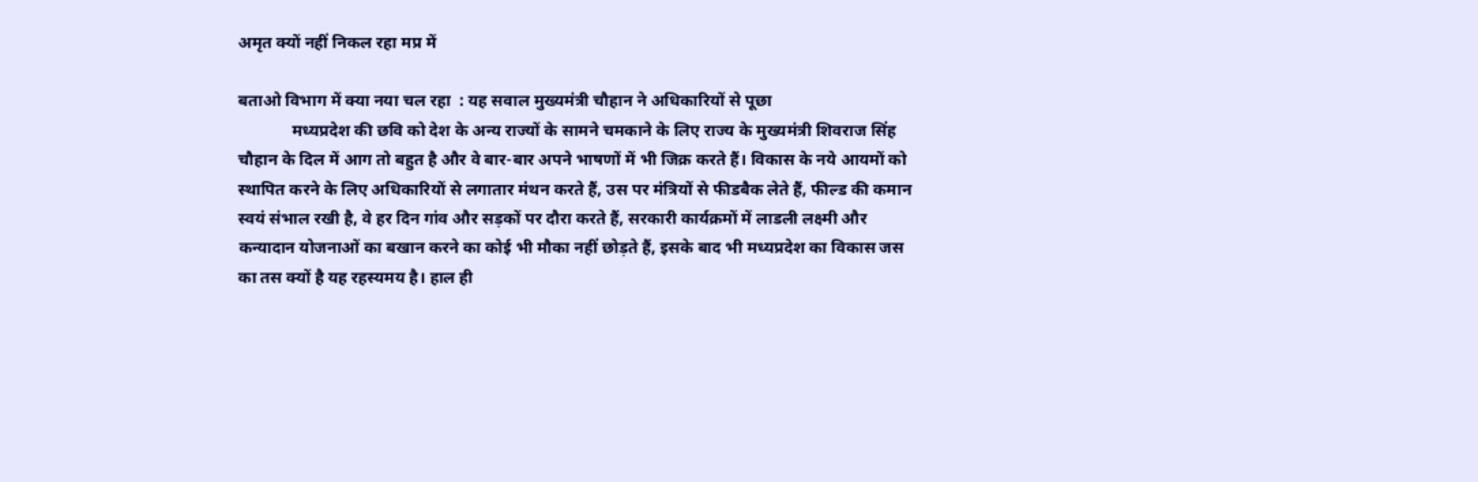अमृत क्‍यों नहीं निकल रहा मप्र में

बताओ विभाग में क्‍या नया चल रहा  : यह सवाल मुख्‍यमंत्री चौहान ने अधिकारियों से पूछा
             मध्‍यप्रदेश की छवि को देश के अन्‍य राज्‍यों के सामने चमकाने के लिए राज्‍य के मुख्‍यमंत्री शिवराज सिंह चौहान के दिल में आग तो बहुत है और वे बार-बार अपने भाषणों में भी जिक्र करते हैं। विकास के नये आयमों को स्‍थापित करने के लिए अधिकारियों से लगातार मंथन करते हैं, उस पर मंत्रियों से फीडबैक लेते हैं, फील्‍ड की कमान स्‍वयं संभाल रखी है, वे हर दिन गांव और सड़कों पर दौरा करते हैं, सरकारी कार्यक्रमों में लाडली लक्ष्‍मी और कन्‍यादान योजनाओं का बखान करने का कोई भी मौका नहीं छोड़ते हैं, इसके बाद भी मध्‍यप्रदेश का विकास जस का तस क्‍यों है यह रहस्‍यमय है। हाल ही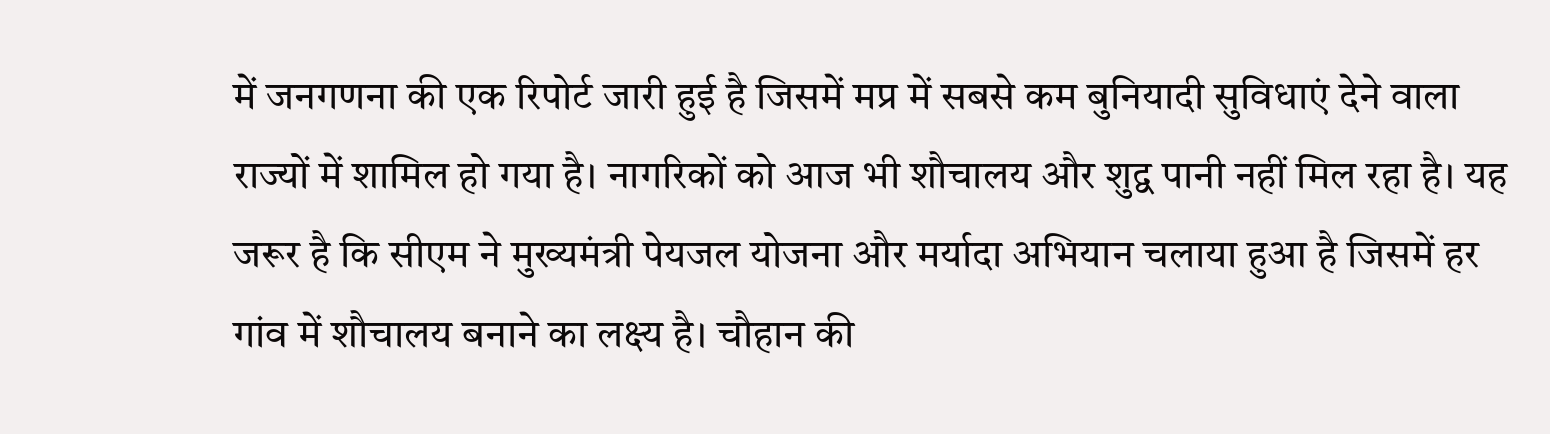में जनगणना की एक रिपोर्ट जारी हुई है जिसमें मप्र में सबसे कम बुनियादी सुविधाएं देने वाला राज्‍यों में शामिल हो गया है। नागरिकों को आज भी शौचालय और शुद्व पानी नहीं मिल रहा है। यह जरूर है कि सीएम ने मुख्‍यमंत्री पेयजल योजना और मर्यादा अभियान चलाया हुआ है जिसमें हर गांव में शौचालय बनाने का लक्ष्‍य है। चौहान की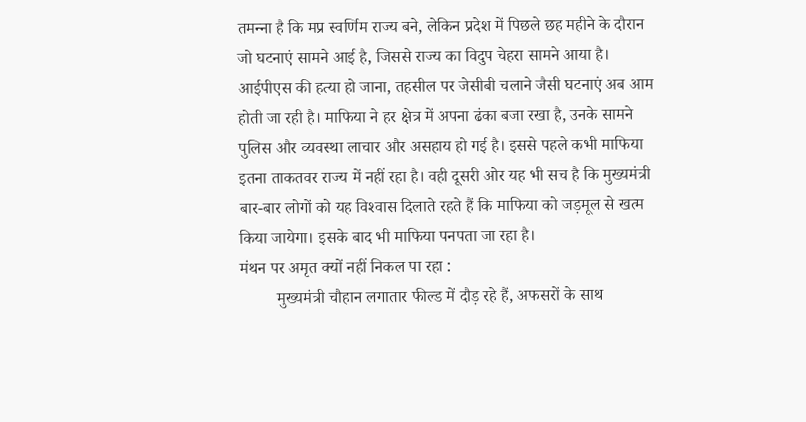तमन्‍ना है कि मप्र स्‍वर्णिम राज्‍य बने, लेकिन प्रदेश में पिछले छह महीने के दौरान जो घटनाएं सामने आई है, जिससे राज्‍य का विदुप चेहरा सामने आया है। आईपीएस की हत्‍या हो जाना, तहसील पर जेसीबी चलाने जैसी घटनाएं अब आम होती जा रही है। माफिया ने हर क्षेत्र में अपना ढंका बजा रखा है, उनके सामने पुलिस और व्‍यवस्‍था लाचार और असहाय हो गई है। इससे पहले कभी माफिया इतना ताकतवर राज्‍य में नहीं रहा है। वही दूसरी ओर यह भी सच है कि मुख्‍यमंत्री बार-बार लोगों को यह विश्‍वास दिलाते रहते हैं कि माफिया को जड़मूल से खत्‍म किया जायेगा। इसके बाद भी माफिया पनपता जा रहा है।
मंथन पर अमृत क्‍यों नहीं निकल पा रहा :
         मुख्‍यमंत्री चौहान लगातार फील्‍ड में दौड़ रहे हैं, अफसरों के साथ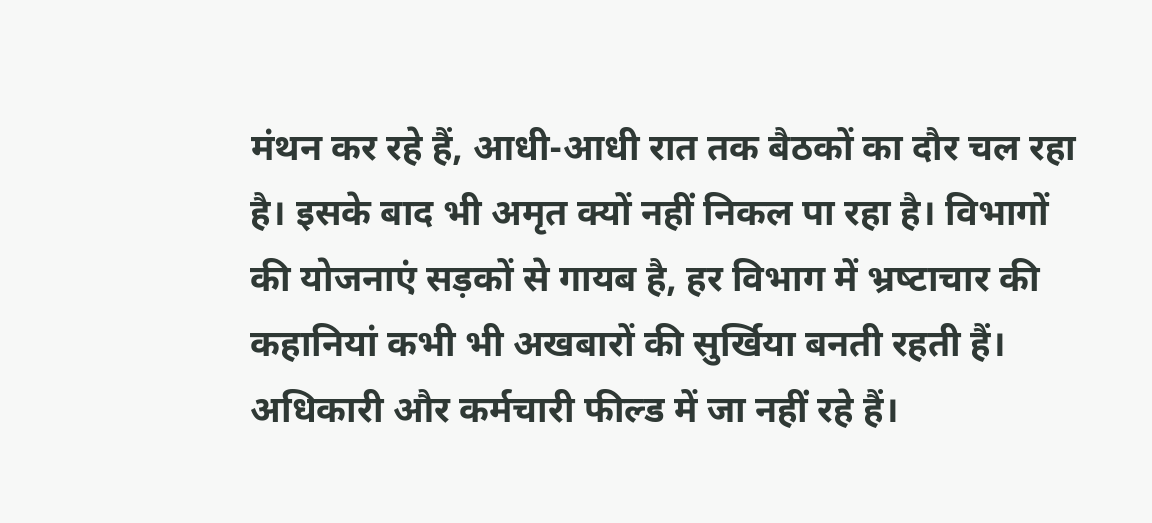मंथन कर रहे हैं, आधी-आधी रात तक बैठकों का दौर चल रहा है। इसके बाद भी अमृत क्‍यों नहीं निकल पा रहा है। विभागों की योजनाएं सड़कों से गायब है, हर विभाग में भ्रष्‍टाचार की कहानियां कभी भी अखबारों की सुर्खिया बनती रहती हैं। अधिकारी और कर्मचारी फील्‍ड में जा नहीं रहे हैं।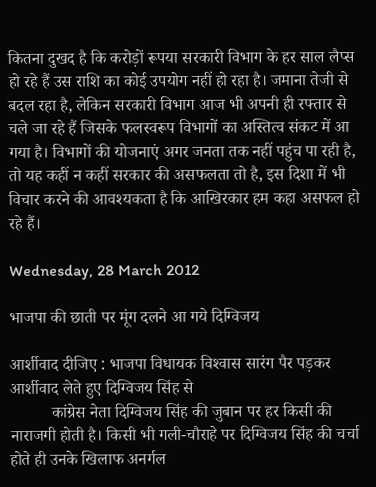कितना दुखद है कि करोड़ों रूपया सरकारी विभाग के हर साल लैप्‍स हो रहे हैं उस राशि का कोई उपयोग नहीं हो रहा है। जमाना तेजी से बदल रहा है, लेकिन सरकारी विभाग आज भी अपनी ही रफ्तार से चले जा रहे हैं जिसके फलस्‍वरूप विभागों का अस्तित्‍व संकट में आ गया है। विभागों की योजनाएं अगर जनता तक नहीं पहुंच पा रही है, तो यह कहीं न कहीं सरकार की असफलता तो है, इस दिशा में भी विचार करने की आवश्‍यकता है कि आखिरकार हम कहा असफल हो रहे हैं।

Wednesday, 28 March 2012

भाजपा की छाती पर मूंग दलने आ गये दिग्विजय

आर्शीवाद दीजिए : भाजपा विधायक विश्‍वास सारंग पैर पड़कर आर्शीवाद लेते हुए दिग्विजय सिंह से
          कांग्रेस नेता दिग्विजय सिंह की जुबान पर हर किसी की नाराजगी होती है। किसी भी गली-चौराहे पर दिग्विजय सिंह की चर्चा होते ही उनके खिलाफ अनर्गल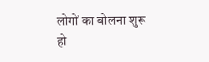लोगों का बोलना शुरू हो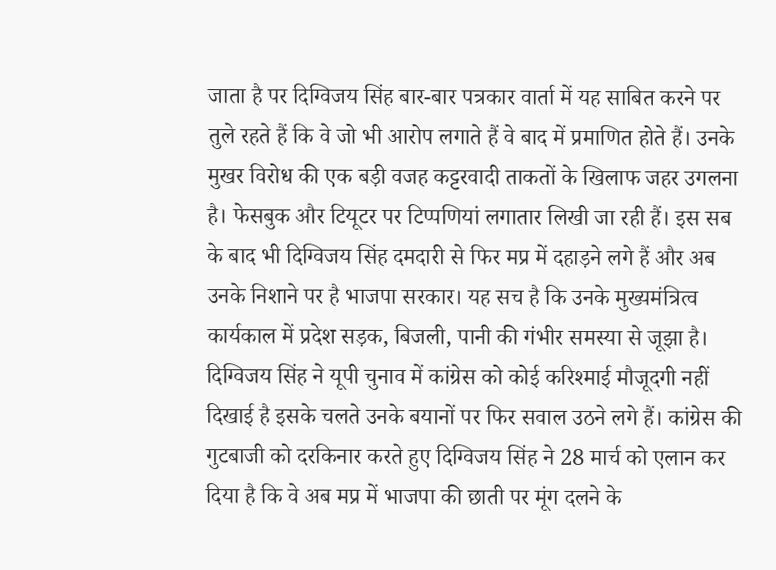जाता है पर दिग्विजय सिंह बार-बार पत्रकार वार्ता में यह साबित करने पर तुले रहते हैं कि वे जो भी आरोप लगाते हैं वे बाद में प्रमाणित होते हैं। उनके मुखर विरोध की एक बड़ी वजह कट्टरवादी ताकतों के खिलाफ जहर उगलना है। फेसबुक और टियूटर पर टिप्‍पणियां लगातार लिखी जा रही हैं। इस सब के बाद भी दिग्विजय सिंह दमदारी से फिर मप्र में दहाड़ने लगे हैं और अब उनके निशाने पर है भाजपा सरकार। यह सच है कि उनके मुख्‍यमंत्रित्‍व कार्यकाल में प्रदेश सड़क, बिजली, पानी की गंभीर समस्‍या से जूझा है। दिग्विजय सिंह ने यूपी चुनाव में कांग्रेस को कोई करिश्‍माई मौजूदगी नहीं दिखाई है इसके चलते उनके बयानों पर फिर सवाल उठने लगे हैं। कांग्रेस की गुटबाजी को दरकिनार करते हुए दिग्विजय सिंह ने 28 मार्च को एलान कर दिया है कि वे अब मप्र में भाजपा की छाती पर मूंग दलने के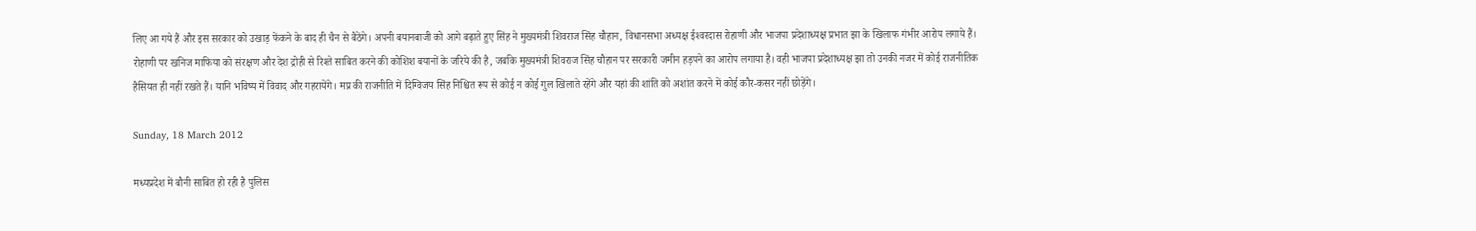लिए आ गये हैं और इस सरकार को उखाड़ फेंकने के बाद ही चैन से बैठेंगे। अपनी बयानबाजी को आगे बढ़ाते हुए सिंह ने मुख्‍यमंत्री शिवराज सिंह चौहान, विधानसभा अध्‍यक्ष ईश्‍वरदास रोहाणी और भाजपा प्रदेशाध्‍यक्ष प्रभात झा के खिलाफ गंभीर आरोप लगाये हैं। रोहाणी पर खनिज माफिया को संरक्षण और देश द्रोही से रिश्‍ते साबित करने की कोशिश बयानों के जरिये की है, जबकि मुख्‍यमंत्री शिवराज सिंह चौहान पर सरकारी जमीन हड़पने का आरोप लगाया है। वही भाजपा प्रदेशाध्‍यक्ष झा तो उनकी नजर में कोई राजनीतिक हैसियत ही नहीं रखते हैं। यानि भविष्‍य में विवाद और गहरायेंगे। मप्र की राजनीति में दिग्विजय सिंह निश्चित रूप से कोई न कोई गुल खिलाते रहेंगे और यहां की शांति को अशांत करने में कोई कौर-कसर नहीं छोड़ेंगे।

Sunday, 18 March 2012

मध्‍यप्रदेश में बौनी साबित हो रही है पुलिस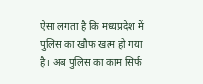ऐसा लगता है कि मध्‍यप्रदेश में पुलिस का खौफ खत्‍म हो गया है। अब पुलिस का काम सिर्फ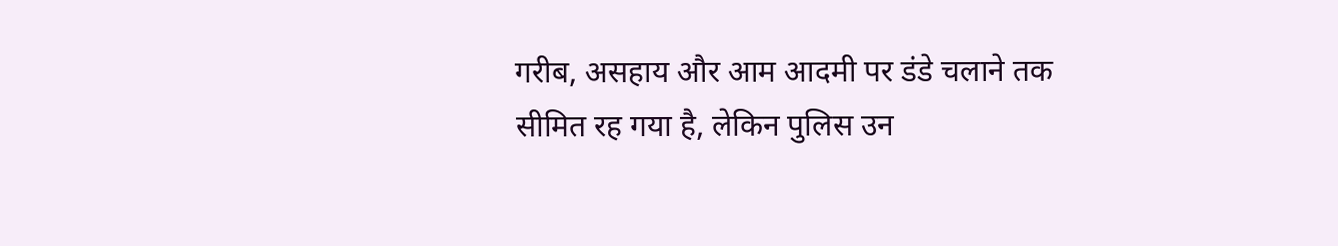गरीब, असहाय और आम आदमी पर डंडे चलाने तक सीमित रह गया है, लेकिन पुलिस उन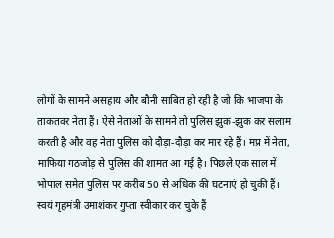लोगों के सामने असहाय और बौनी साबित हो रही है जो कि भाजपा के ताकतवर नेता हैं। ऐसे नेताओं के सामने तो पुलिस झुक-झुक कर सलाम करती है और वह नेता पुलिस को दौड़ा-दौड़ा कर मार रहे हैं। मप्र में नेता, माफिया गठजोड़ से पुलिस की शामत आ गई है। पिछले एक साल में भोपाल समेत पुलिस पर करीब 50 से अधिक की घटनाएं हो चुकी हैं। स्‍वयं गृहमंत्री उमाशंकर गुप्‍ता स्‍वीकार कर चुके हैं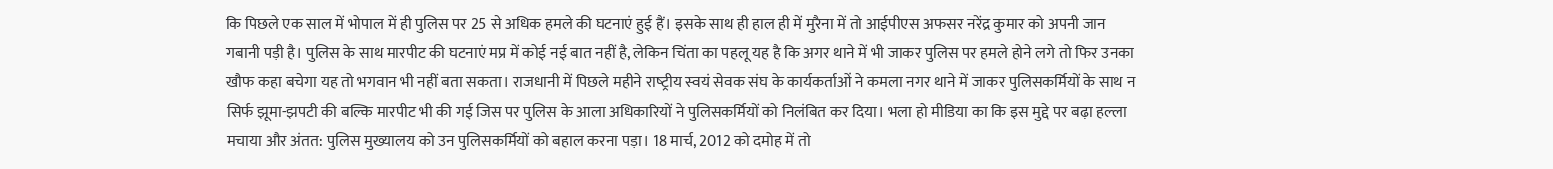कि पिछले एक साल में भोपाल में ही पुलिस पर 25 से अधिक हमले की घटनाएं हुई हैं। इसके साथ ही हाल ही में मुरैना में तो आईपीएस अफसर नरेंद्र कुमार को अपनी जान गबानी पड़ी है। पुलिस के साथ मारपीट की घटनाएं मप्र में कोई नई बात नहीं है, लेकिन चिंता का पहलू यह है कि अगर थाने में भी जाकर पुलिस पर हमले होने लगे तो फिर उनका खौफ कहा बचेगा यह तो भगवान भी नहीं बता सकता। राजधानी में पिछले महीने राष्‍ट्रीय स्‍वयं सेवक संघ के कार्यकर्ताओं ने कमला नगर थाने में जाकर पुलिसकर्मियों के साथ न सिर्फ झूमा-झपटी की बल्कि मारपीट भी की गई जिस पर पुलिस के आला अधिकारियों ने पुलिसकर्मियों को निलंबित कर दिया। भला हो मीडिया का कि इस मुद्दे पर बढ़ा हल्‍ला मचाया और अंतत: पुलिस मुख्‍यालय को उन पुलिसकर्मियों को बहाल करना पड़ा। 18 मार्च, 2012 को दमोह में तो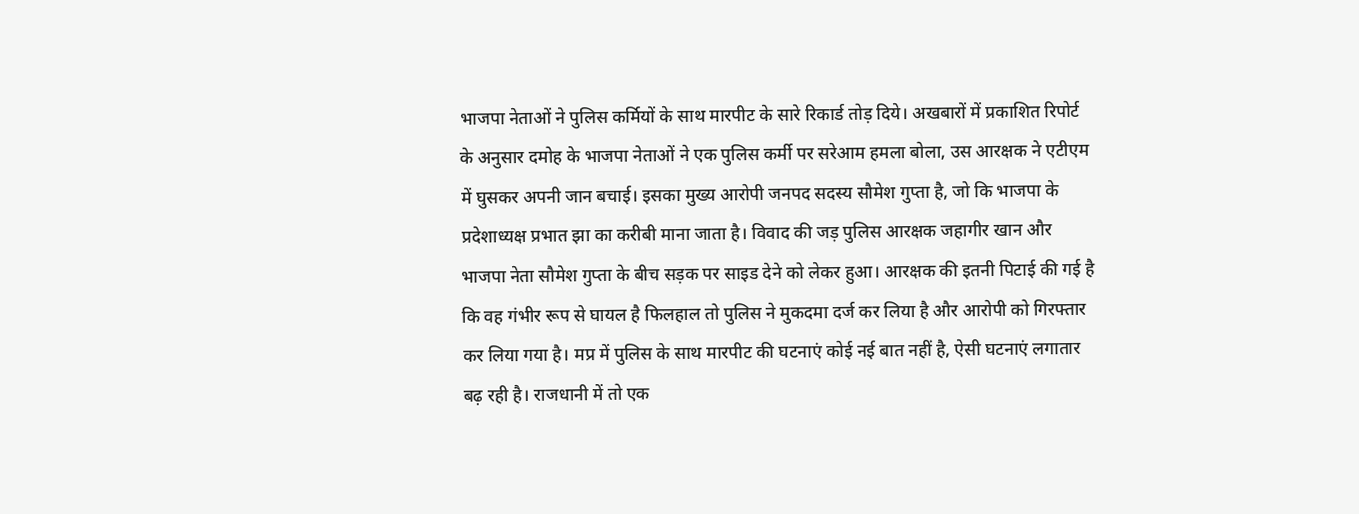भाजपा नेताओं ने पुलिस कर्मियों के साथ मारपीट के सारे रिकार्ड तोड़ दिये। अखबारों में प्रकाशित रिपोर्ट के अनुसार दमोह के भाजपा नेताओं ने एक पुलिस कर्मी पर सरेआम हमला बोला, उस आरक्षक ने एटीएम में घुसकर अपनी जान बचाई। इसका मुख्‍य आरोपी जनपद सदस्‍य सौमेश गुप्‍ता है, जो कि भाजपा के प्रदेशाध्‍यक्ष प्रभात झा का करीबी माना जाता है। विवाद की जड़ पुलिस आरक्षक जहागीर खान और भाजपा नेता सौमेश गुप्‍ता के बीच सड़क पर साइड देने को लेकर हुआ। आरक्षक की इतनी पिटाई की गई है कि वह गंभीर रूप से घायल है फिलहाल तो पुलिस ने मुकदमा दर्ज कर लिया है और आरोपी को गिरफ्तार कर लिया गया है। मप्र में पुलिस के साथ मारपीट की घटनाएं कोई नई बात नहीं है, ऐसी घटनाएं लगातार बढ़ रही है। राजधानी में तो एक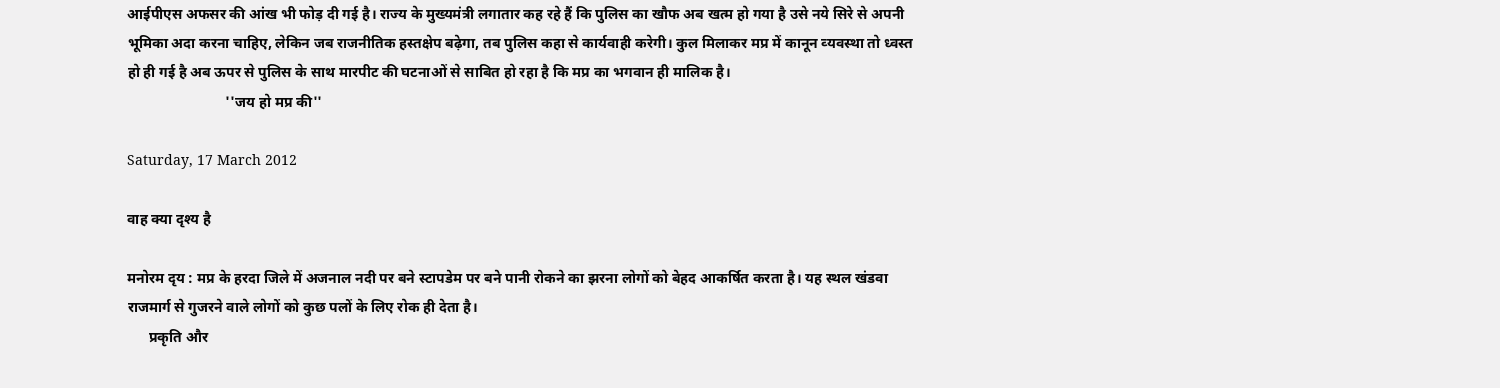आईपीएस अफसर की आंख भी फोड़ दी गई है। राज्‍य के मुख्‍यमंत्री लगातार कह रहे हैं कि पुलिस का खौफ अब खत्‍म हो गया है उसे नये सिरे से अपनी भूमिका अदा करना चाहिए, लेकिन जब राजनीतिक हस्‍तक्षेप बढ़ेगा, तब पुलिस कहा से कार्यवाही करेगी। कुल मिलाकर मप्र में कानून व्‍यवस्‍था तो ध्‍वस्‍त हो ही गई है अब ऊपर से पुलिस के साथ मारपीट की घटनाओं से साबित हो रहा है कि मप्र का भगवान ही मालिक है।
                           ''जय हो मप्र की''

Saturday, 17 March 2012

वाह क्‍या दृश्‍य है

मनोरम दृय : मप्र के हरदा जिले में अजनाल नदी पर बने स्‍टापडेम पर बने पानी रोकने का झरना लोगों को बेहद आकर्षित करता है। यह स्‍थल खंडवा राजमार्ग से गुजरने वाले लोगों को कुछ पलों के लिए रोक ही देता है।
      प्रकृति और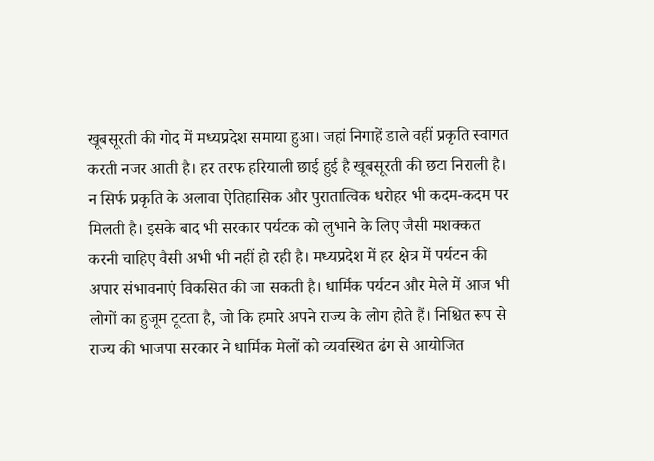खूबसूरती की गोद में मध्‍यप्रदेश समाया हुआ। जहां निगाहें डाले वहीं प्रकृति स्‍वागत करती नजर आती है। हर तरफ हरियाली छाई हुई है खूबसूरती की छटा निराली है। न सिर्फ प्रकृति के अलावा ऐतिहासिक और पुरातात्विक धरोहर भी कदम-कदम पर मिलती है। इसके बाद भी सरकार पर्यटक को लुभाने के लिए जैसी मशक्‍कत करनी चाहिए वैसी अभी भी नहीं हो रही है। मध्‍यप्रदेश में हर क्षेत्र में पर्यटन की अपार संभावनाएं विकसित की जा सकती है। धार्मिक पर्यटन और मेले में आज भी लोगों का हुजूम टूटता है, जो कि हमारे अपने राज्‍य के लोग होते हैं। निश्चित रूप से राज्‍य की भाजपा सरकार ने धार्मिक मेलों को व्‍यवस्थित ढंग से आयोजित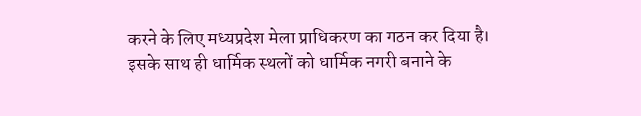करने के लिए मध्‍यप्रदेश मेला प्राधिकरण का गठन कर दिया है। इसके साथ ही धार्मिक स्‍थलों को धार्मिक नगरी बनाने के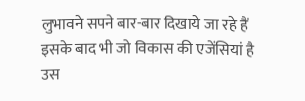लुभावने सपने बार-बार दिखाये जा रहे हैं इसके बाद भी जो विकास की एजेंसियां है उस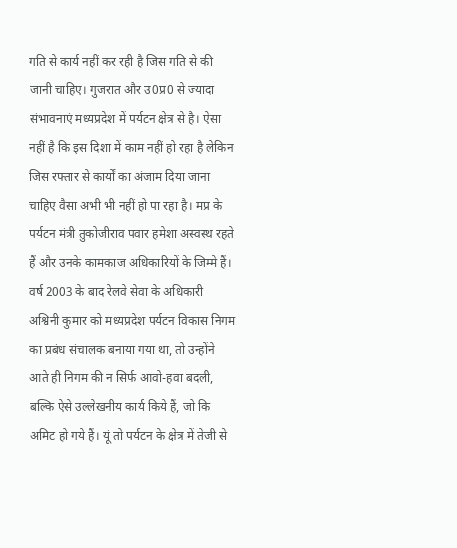गति से कार्य नहीं कर रही है जिस गति से की जानी चाहिए। गुजरात और उ0प्र0 से ज्‍यादा संभावनाएं मध्‍यप्रदेश में पर्यटन क्षेत्र से है। ऐसा नहीं है कि इस दिशा में काम नहीं हो रहा है लेकिन जिस रफ्तार से कार्यों का अंजाम दिया जाना चाहिए वैसा अभी भी नहीं हो पा रहा है। मप्र के पर्यटन मंत्री तुकोजीराव पवार हमेशा अस्‍वस्‍थ रहते हैं और उनके कामकाज अधिकारियों के जिम्‍मे हैं। वर्ष 2003 के बाद रेलवे सेवा के अधिकारी अश्विनी कुमार को मध्‍यप्रदेश पर्यटन विकास निगम का प्रबंध संचालक बनाया गया था, तो उन्‍होंने आते ही निगम की न सिर्फ आवो-हवा बदली, बल्कि ऐसे उल्‍लेखनीय कार्य किये हैं, जो कि अमिट हो गये हैं। यूं तो पर्यटन के क्षेत्र में तेजी से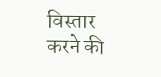विस्‍तार करने की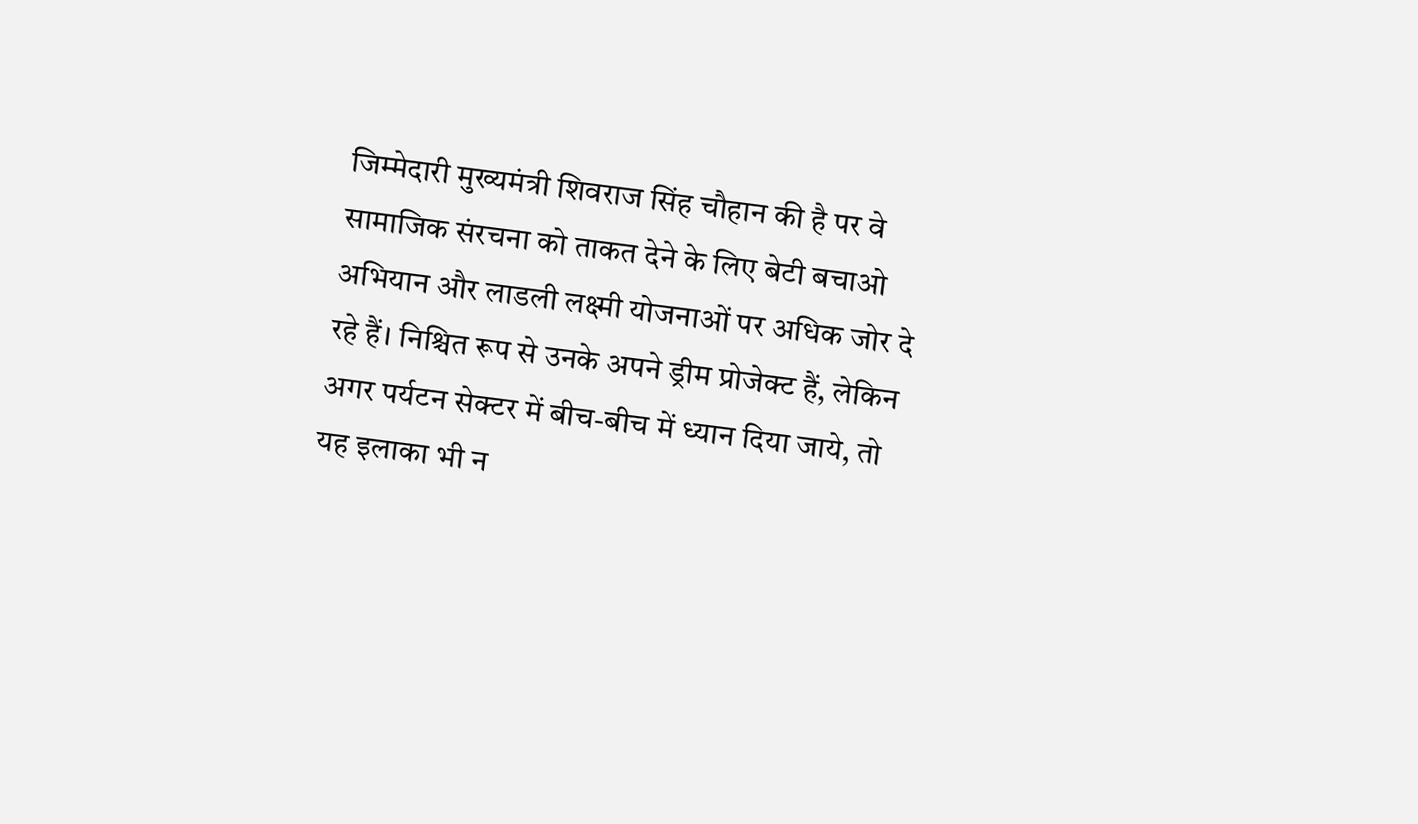जिम्‍मेदारी मुख्‍यमंत्री शिवराज सिंह चौहान की है पर वे सामाजिक संरचना को ताकत देने के लिए बेटी बचाओ अभियान और लाडली लक्ष्‍मी योजनाओं पर अधिक जोर दे रहे हैं। निश्चित रूप से उनके अपने ड्रीम प्रोजेक्‍ट हैं, लेकिन अगर पर्यटन सेक्‍टर में बीच-बीच में ध्‍यान दिया जाये, तो यह इलाका भी न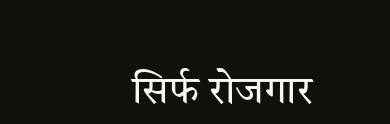सिर्फ रोजगार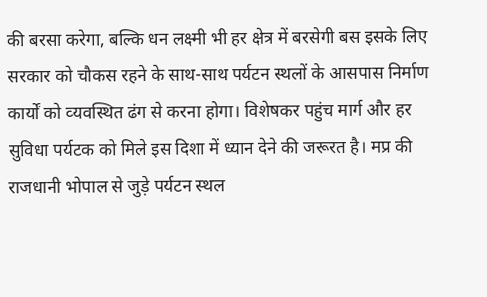की बरसा करेगा, बल्कि धन लक्ष्‍मी भी हर क्षेत्र में बरसेगी बस इसके लिए सरकार को चौकस रहने के साथ-साथ पर्यटन स्‍थलों के आसपास निर्माण कार्यों को व्‍यवस्थित ढंग से करना होगा। विशेषकर पहुंच मार्ग और हर सुविधा पर्यटक को मिले इस दिशा में ध्‍यान देने की जरूरत है। मप्र की राजधानी भोपाल से जुड़े पर्यटन स्‍थल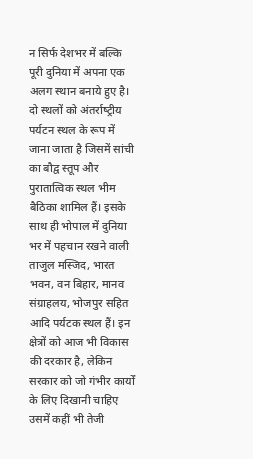न सिर्फ देशभर में बल्कि पूरी दुनिया में अपना एक अलग स्‍थान बनाये हुए है। दो स्‍थलों को अंतर्राष्‍ट्रीय पर्यटन स्‍थल के रूप में जाना जाता है जिसमें सांची का बौद्व स्‍तूप और पुरातात्विक स्‍थल भीम बैठिका शामिल हैं। इसके साथ ही भोपाल में दुनिया भर में पहचान रखने वाली ताजुल मस्जिद, भारत भवन, वन बिहार, मानव संग्राहलय, भोजपुर सहित आदि पर्यटक स्‍थल हैं। इन क्षेत्रों को आज भी विकास की दरकार है, लेकिन सरकार को जो गंभीर कार्यों के लिए दिखानी चाहिए उसमें कहीं भी तेजी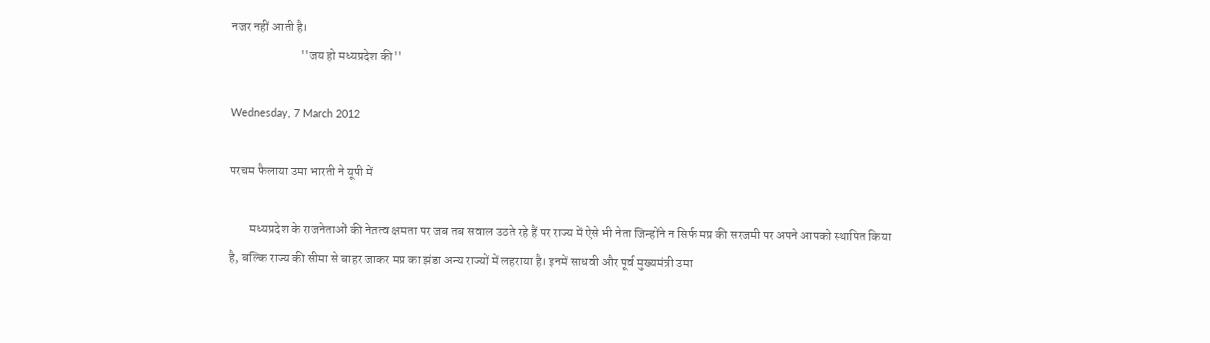नजर नहीं आती है।
                           ''जय हो मध्‍यप्रदेश की''

Wednesday, 7 March 2012

परचम फैलाया उमा भारती ने यूपी में

        मध्‍यप्रदेश के राजनेताओं की नेत़त्‍व क्षमता पर जब तब सवाल उठते रहे हैं पर राज्‍य में ऐसे भी नेता जिन्‍होंने न सिर्फ मप्र की सरजमी पर अपने आपको स्‍थापित किया है, बल्कि राज्‍य की सीमा से बाहर जाकर मप्र का झंडा अन्‍य राज्‍यों में लहराया है। इनमें साधवी और पूर्व मुख्‍यमंत्री उमा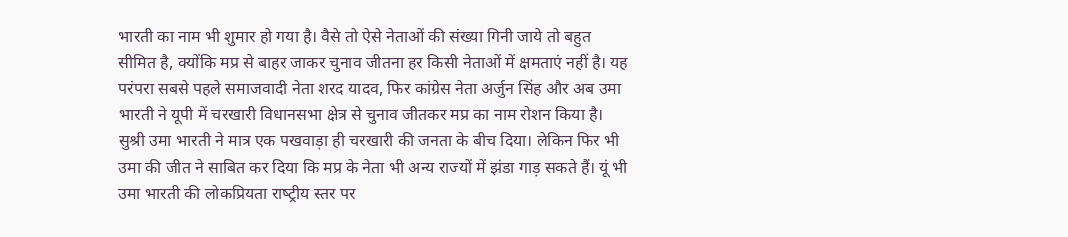भारती का नाम भी शुमार हो गया है। वैसे तो ऐसे नेताओं की संख्‍या गिनी जाये तो बहुत सीमित है, क्‍योंकि मप्र से बाहर जाकर चुनाव जीतना हर किसी नेताओं में क्षमताएं नहीं है। यह परंपरा सबसे पहले समाजवादी नेता शरद यादव, फिर कांग्रेस नेता अर्जुन सिंह और अब उमा भारती ने यूपी में चरखारी विधानसभा क्षेत्र से चुनाव जीतकर मप्र का नाम रोशन किया है। सुश्री उमा भारती ने मात्र एक पखवाड़ा ही चरखारी की जनता के बीच दिया। लेकिन फिर भी उमा की जीत ने साबित कर दिया कि मप्र के नेता भी अन्‍य राज्‍यों में झंडा गाड़ सकते हैं। यूं भी उमा भारती की लोकप्रियता राष्‍ट्रीय स्‍तर पर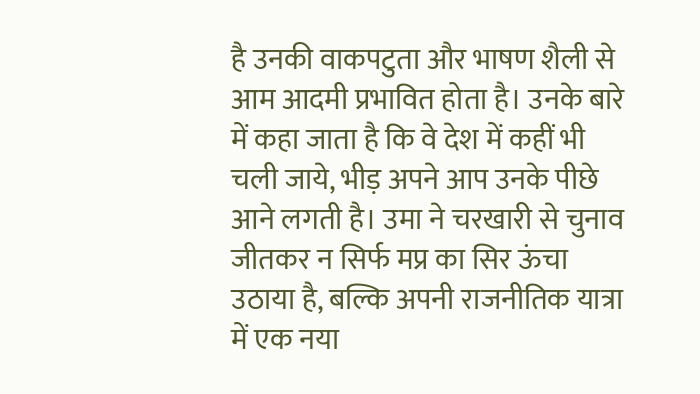है उनकी वाकपटुता और भाषण शैली से आम आदमी प्रभावित होता है। उनके बारे में कहा जाता है कि वे देश में कहीं भी चली जाये, भीड़ अपने आप उनके पीछे आने लगती है। उमा ने चरखारी से चुनाव जीतकर न सिर्फ मप्र का सिर ऊंचा उठाया है, बल्कि अपनी राजनीतिक यात्रा में एक नया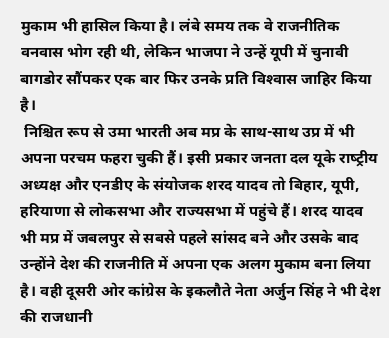मुकाम भी हासिल किया है। लंबे समय तक वे राजनीतिक वनवास भोग रही थी, लेकिन भाजपा ने उन्‍हें यूपी में चुनावी बागडोर सौंपकर एक बार फिर उनके प्रति विश्‍वास जाहिर किया है।
 निश्चित रूप से उमा भारती अब मप्र के साथ-साथ उप्र में भी अपना परचम फहरा चुकी हैं। इसी प्रकार जनता दल यूके राष्‍ट्रीय अध्‍यक्ष और एनडीए के संयोजक शरद यादव तो बिहार, यूपी, हरियाणा से लोकसभा और राज्‍यसभा में पहुंचे हैं। शरद यादव भी मप्र में जबलपुर से सबसे पहले सांसद बने और उसके बाद उन्‍होंने देश की राजनीति में अपना एक अलग मुकाम बना लिया है। वही दूसरी ओर कांग्रेस के इकलौते नेता अर्जुन सिंह ने भी देश की राजधानी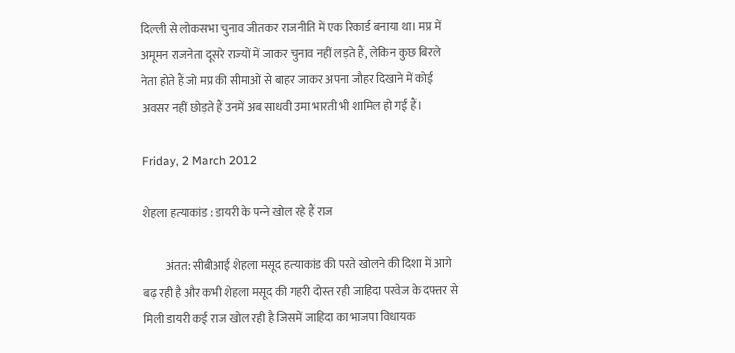दिल्‍ली से लोकसभा चुनाव जीतकर राजनीति में एक रिकार्ड बनाया था। मप्र में अमूमन राजनेता दूसरे राज्‍यों में जाकर चुनाव नहीं लड़ते हैं, लेकिन कुछ बिरले नेता होते हैं जो मप्र की सीमाओं से बाहर जाकर अपना जौहर दिखाने में कोई अवसर नहीं छोड़ते हैं उनमें अब साधवी उमा भारती भी शामिल हो गई हैं।

Friday, 2 March 2012

शेहला हत्‍याकांड : डायरी के पन्‍ने खोल रहे हैं राज

          अंतत: सीबीआई शेहला मसूद हत्‍याकांड की परते खोलने की दिशा में आगे बढ़ रही है और कभी शेहला मसूद की गहरी दोस्‍त रही जाहिदा परवेज के दफ्तर से मिली डायरी कई राज खोल रही है जिसमें जाहिदा का भाजपा विधायक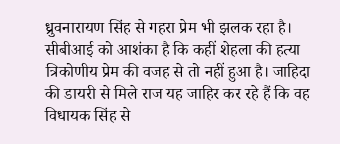ध्रुवनारायण सिंह से गहरा प्रेम भी झलक रहा है। सीबीआई को आशंका है कि कहीं शेहला की हत्‍या त्रिकोणीय प्रेम की वजह से तो नहीं हुआ है। जाहिदा की डायरी से मिले राज यह जाहिर कर रहे हैं कि वह विधायक सिंह से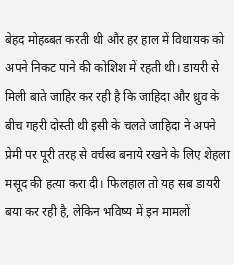बेहद मोहब्‍बत करती थी और हर हाल में विधायक को अपने निकट पाने की कोशिश में रहती थी। डायरी से मिली बाते जाहिर कर रही है कि जाहिदा और ध्रुव के बीच गहरी दोस्‍ती थी इसी के चलते जाहिदा ने अपने प्रेमी पर पूरी तरह से वर्चस्‍व बनाये रखने के लिए शेहला मसूद की हत्‍या करा दी। फिलहाल तो यह सब डायरी बया कर रही है, लेकिन भविष्‍य में इन मामलों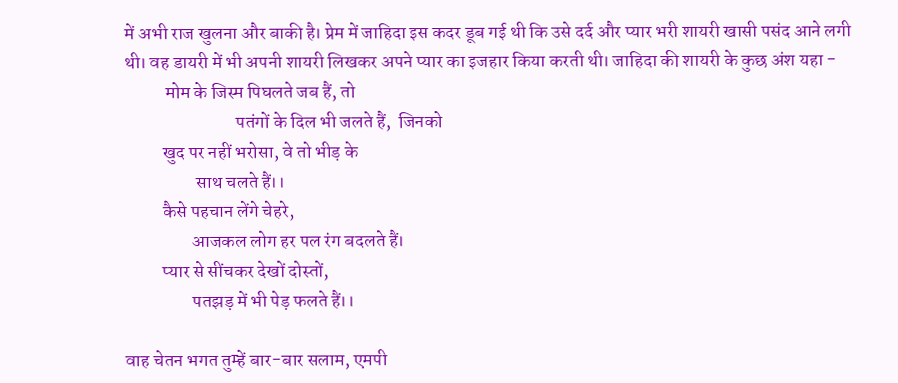में अभी राज खुलना और बाकी है। प्रेम में जाहिदा इस कदर डूब गई थी कि उसे दर्द और प्यार भरी शायरी खासी पसंद आने लगी थी। वह डायरी में भी अपनी शायरी लिखकर अपने प्‍यार का इजहार किया करती थी। जाहिदा की शायरी के कुछ अंश यहा -
           मोम के जिस्‍म पिघलते जब हैं, तो
                              पतंगों के दिल भी जलते हैं,  जिनको
          खुद पर नहीं भरोसा, वे तो भीड़ के
                   साथ चलते हैं।।
          कैसे पहचान लेंगे चेहरे,
                  आजकल लोग हर पल रंग बदलते हैं।
          प्‍यार से सींचकर देखों दोस्‍तों,
                  पतझड़ में भी पेड़ फलते हैं।।

वाह चेतन भगत तुम्‍हें बार-बार सलाम, एमपी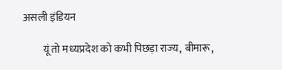असली इंडियन

         यूं तो मध्‍यप्रदेश को कभी पिछड़ा राज्‍य, बीमारू,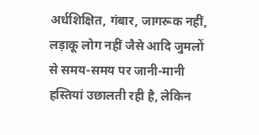अर्धशिक्षित, गंबार, जागरूक नहीं, लड़ाकू लोग नहीं जैसे आदि जुमलों से समय-समय पर जानी-मानी हस्तियां उछालती रही है, लेकिन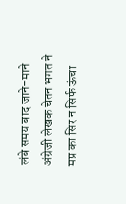लंबे समय बाद जाने-माने अंग्रेजी लेखक चेतन भगत ने मप्र का सिर न सिर्फ ऊंचा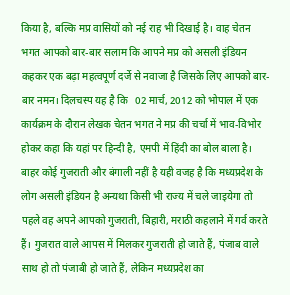किया है, बल्कि मप्र वासियों को नई राह भी दिखाई है। वाह चेतन भगत आपको बार-बार सलाम कि आपने मप्र को असली इंडियन कहकर एक बढ़ा महत्‍वपूर्ण दर्जे से नवाजा है जिसके लिए आपको बार-बार नमन। दिलचस्‍प यह है कि   02 मार्च, 2012 को भोपाल में एक कार्यक्रम के दौरान लेखक चेतन भगत ने मप्र की चर्चा में भाव-विभोर होकर कहा कि यहां पर हिन्‍दी है, एमपी में हिंदी का बोल बाला है। बाहर कोई गुजराती और बंगाली नहीं है यही वजह है कि मध्‍यप्रदेश के लोग असली इ‍ंडियन है अन्‍यथा किसी भी राज्‍य में चले ज‍ाइयेगा तो पहले वह अपने आपको गुजराती, बिहारी, मराठी कहलाने में गर्व करते हैं। गुजरात वाले आपस में मिलकर गुजराती हो जाते हैं, पंजाब वाले साथ हो तो पंजाबी हो जाते हैं, लेकिन मध्‍यप्रदेश का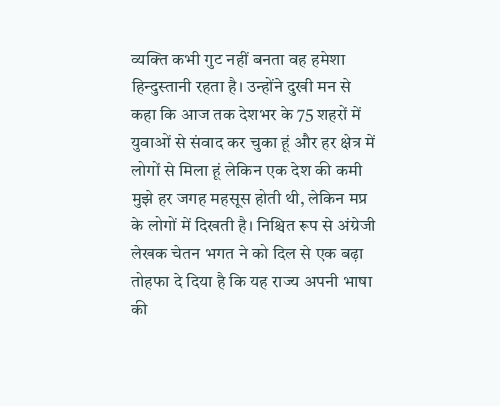व्‍यक्ति कभी गुट नहीं बनता वह हमेशा हिन्‍दुस्‍तानी रहता है। उन्‍होंने दुखी मन से कहा कि आज तक देशभर के 75 शहरों में युवाओं से संवाद कर चुका हूं और हर क्षेत्र में लोगों से मिला हूं लेकिन एक देश की कमी मुझे हर जगह महसूस होती थी, लेकिन मप्र के लोगों में दिखती है। निश्चित रूप से अंग्रेजी लेखक चेतन भगत ने को दिल से एक बढ़ा तोहफा दे दिया है कि यह राज्‍य अपनी भाषा की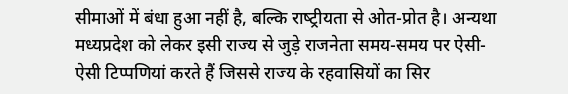सीमाओं में बंधा हुआ नहीं है, बल्कि राष्‍ट्रीयता से ओत-प्रोत है। अन्‍यथा मध्‍यप्रदेश को लेकर इसी राज्‍य से जुड़े राजनेता समय-समय पर ऐसी-ऐसी टिप्‍पणियां करते हैं जिससे राज्‍य के रहवासियों का सिर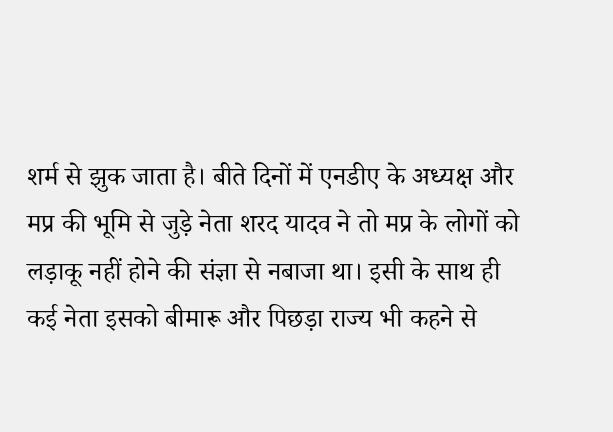शर्म से झुक जाता है। बीते दिनों में एनडीए के अध्‍यक्ष और मप्र की भूमि से जुड़े नेता शरद यादव ने तो मप्र के लोगों को लड़ाकू नहीं होने की संज्ञा से नबाजा था। इसी के साथ ही कई नेता इसको बीमारू और पिछड़ा राज्‍य भी कहने से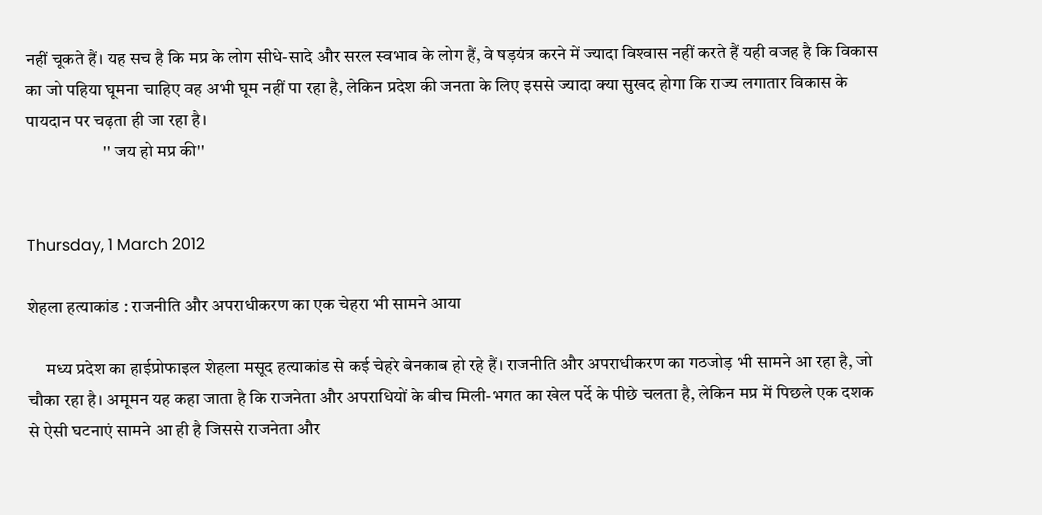नहीं चूकते हैं। यह सच है कि मप्र के लोग सीधे-सादे और सरल स्‍वभाव के लोग हैं, वे षड़यंत्र करने में ज्‍यादा विश्‍वास नहीं करते हैं यही वजह है कि विकास का जो पहिया घूमना चाहिए वह अभी घूम नहीं पा रहा है, लेकिन प्रदेश की जनता के लिए इससे ज्‍यादा क्‍या सुखद होगा कि राज्‍य लगातार विकास के पायदान पर चढ़ता ही जा रहा है।
                      '' जय हो मप्र की''


Thursday, 1 March 2012

शेहला हत्‍याकांड : राजनीति और अपराधीकरण का एक चेहरा भी सामने आया

     मध्‍य प्रदेश का हाईप्रोफाइल शेहला मसूद हत्‍याकांड से कई चेहरे बेनकाब हो रहे हैं। राजनीति और अपराधीकरण का गठजोड़ भी सामने आ रहा है, जो चौका रहा है। अमूमन यह कहा जाता है कि राजनेता और अपराधियों के बीच मिली-भगत का खेल पर्दे के पीछे चलता है, लेकिन मप्र में पिछले एक दशक से ऐसी घटनाएं सामने आ ही है जिससे राजनेता और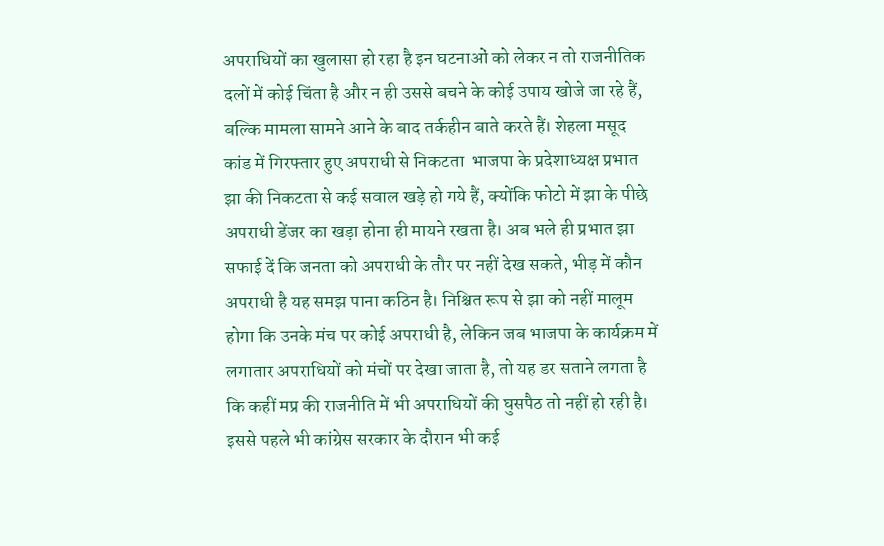अपराधियों का खुलासा हो रहा है इन घटनाओं को लेकर न तो राजनीतिक दलों में कोई चिंता है और न ही उससे बचने के कोई उपाय खोजे जा रहे हैं, बल्कि मामला सामने आने के बाद तर्कहीन बाते करते हैं। शेहला मसूद कांड में गिरफ्तार हुए अपराधी से निकटता  भाजपा के प्रदेशाध्‍यक्ष प्रभात झा की निकटता से कई सवाल खड़े हो गये हैं, क्‍योंकि फोटो में झा के पीछे अपराधी डेंजर का खड़ा होना ही मायने रखता है। अब भले ही प्रभात झा सफाई दें कि जनता को अपराधी के तौर पर नहीं देख सकते, भीड़ में कौन अपराधी है यह समझ पाना कठिन है। निश्चित रूप से झा को नहीं मालूम होगा कि उनके मंच पर कोई अपराधी है, लेकिन जब भाजपा के कार्यक्रम में लगातार अपराधियों को मंचों पर देखा जाता है, तो यह डर सताने लगता है कि कहीं मप्र की राजनीति में भी अपराधियों की घुसपैठ तो नहीं हो रही है। इससे पहले भी कांग्रेस सरकार के दौरान भी कई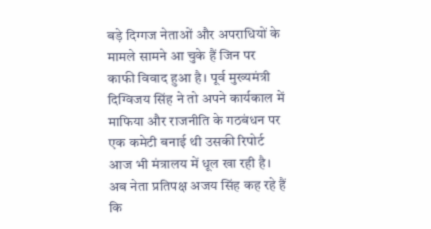बड़े दिग्‍गज नेताओं और अपराधियों के मामले सामने आ चुके हैं जिन पर काफी विवाद हुआ है। पूर्व मुख्‍यमंत्री दिग्विजय सिंह ने तो अपने कार्यकाल में माफिया और राजनीति के गठबंधन पर एक कमेटी बनाई थी उसकी रिपोर्ट आज भी मंत्रालय में धूल खा रही है। अब नेता प्रतिपक्ष अजय सिंह कह रहे हैं कि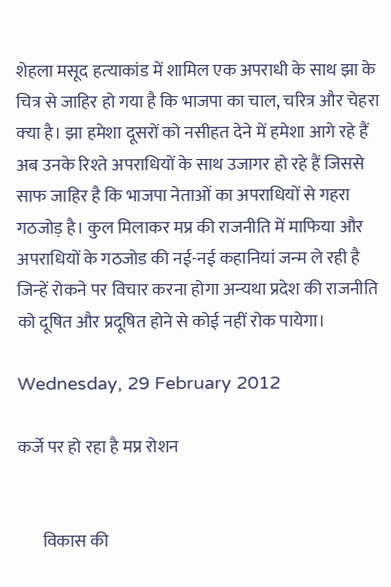शेहला मसूद हत्‍याकांड में शामिल एक अपराधी के साथ झा के चित्र से जाहिर हो गया है कि भाजपा का चाल, चरित्र और चेहरा क्‍या है। झा हमेशा दूसरों को नसीहत देने में हमेशा आगे रहे हैं अब उनके रिश्‍ते अपराधियों के साथ उजागर हो रहे हैं जिससे साफ जाहिर है कि भाजपा नेताओं का अपर‍ाधियों से गहरा गठजोड़ है। कुल मिलाकर मप्र की राजनीति में माफिया और अपराधियों के गठजोड की नई-नई कहानियां जन्‍म ले रही है जिन्‍हें रोकने पर विचार करना होगा अन्‍यथा प्रदेश की राजनीति को दूषित और प्रदूषित होने से कोई नहीं रोक पायेगा।

Wednesday, 29 February 2012

कर्जे पर हो रहा है मप्र रोशन


       विकास की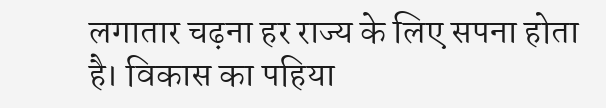लगातार चढ़ना हर राज्‍य के लिए सपना होता है। विकास का पहिया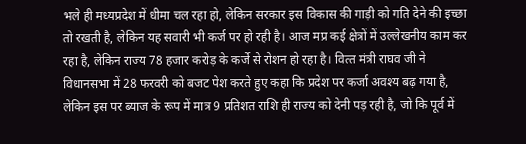भले ही मध्‍यप्रदेश में धीमा चल रहा हो, लेकिन सरकार इस विकास की गाड़ी को गति देने की इच्‍छा तो रखती है, लेकिन यह सवारी भी कर्ज पर हो रही है। आज मप्र कई क्षेत्रों में उल्‍लेखनीय काम कर रहा है, लेकिन राज्‍य 78 हजार करोड़ के कर्जे से रोशन हो रहा है। वित्‍त मंत्री राघव जी ने विधानसभा में 28 फरवरी को बजट पेश करते हुए कहा कि प्रदेश पर कर्जा अवश्‍य बढ़ गया है, लेकिन इस पर ब्‍याज के रूप में मात्र 9 प्रतिशत राशि ही राज्‍य को देनी पड़ रही है, जो कि पूर्व में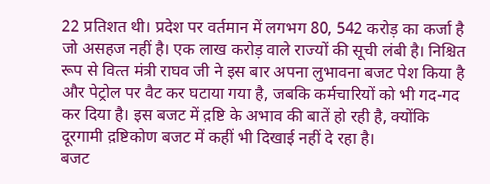22 प्रतिशत थी। प्रदेश पर वर्तमान में लगभग 80, 542 करोड़ का कर्जा है जो असहज नहीं है। एक लाख करोड़ वाले राज्‍यों की सूची लंबी है। निश्चित रूप से वित्‍त मंत्री राघव जी ने इस बार अपना लुभावना बजट पेश किया है और पेट्रोल पर वैट कर घटाया गया है, जबकि कर्मचारियों को भी गद-गद कर दिया है। इस बजट में द़ष्टि के अभाव की बातें हो रही है, क्‍योंकि दूरगामी द़ष्टिकोण बजट में कहीं भी दिखाई नहीं दे रहा है।
बजट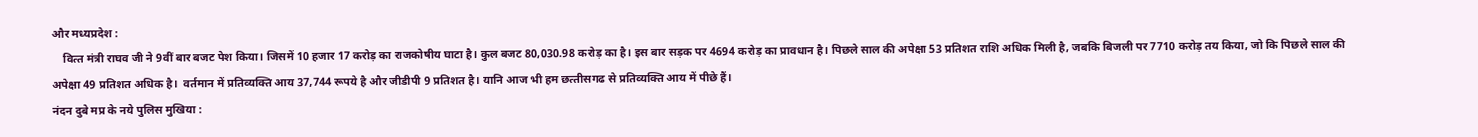और मध्‍यप्रदेश :
    वित्‍त मंत्री राघव जी ने 9वीं बार बजट पेश किया। जिसमें 10 हजार 17 करोड़ का राजकोषीय घाटा है। कुल बजट 80,030.98 करोड़ का है। इस बार सड़क पर 4694 करोड़ का प्रावधान है। पिछले साल की अपेक्षा 53 प्रतिशत राशि अधिक मिली है, जबकि बिजली पर 7710 करोड़ तय किया, जो कि पिछले साल की अपेक्षा 49 प्रतिशत अधिक है।  वर्तमान में प्रतिव्‍यक्ति आय 37,744 रूपये है और जीडीपी 9 प्रतिशत है। यानि आज भी हम छत्‍तीसगढ से प्रतिव्‍यक्ति आय में पीछे हैं।
नंदन दुबे मप्र के नये पुलिस मुखिया :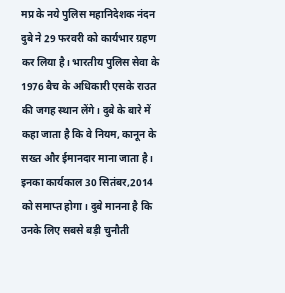मप्र के नये पुलिस महानिदेशक नंदन दुबे ने 29 फरवरी को कार्यभार ग्रहण कर लिया है। भारतीय पुलिस सेवा के 1976 बैच के अधिकारी एसके राउत की जगह स्‍थान लेंगे। दुबे के बारे में कहा जाता है कि वे नियम, कानून के सख्‍त और ईमानदार माना जाता है। इनका कार्यकाल 30 सितंबर,2014 को समाप्‍त होगा। दुबे मानना है कि उनके लिए सबसे बड़ी चुनौती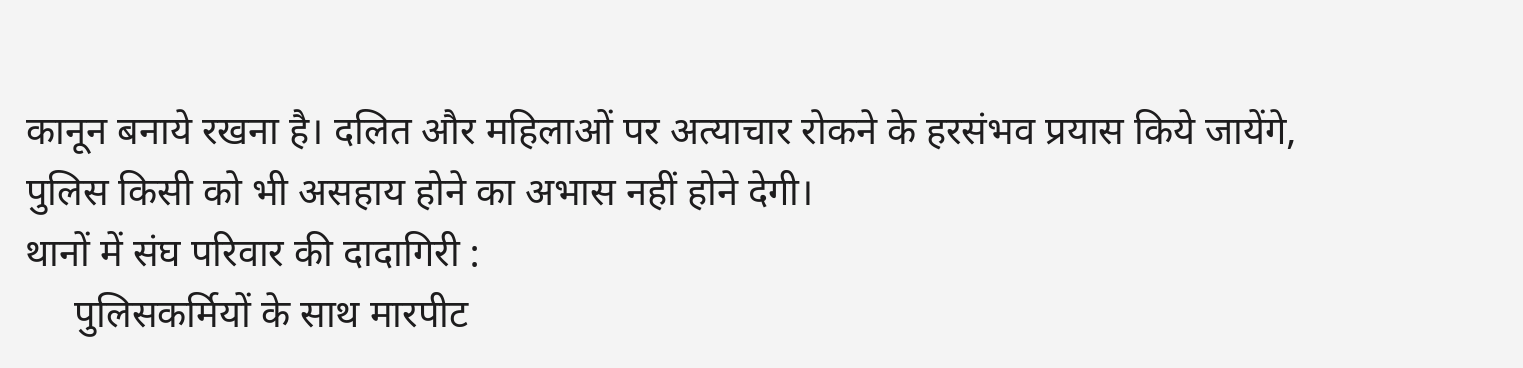कानून बनाये रखना है। दलित और महिलाओं पर अत्‍याचार रोकने के हरसंभव प्रयास किये जायेंगे, पुलिस किसी को भी असहाय होने का अभास नहीं होने देगी।
थानों में संघ परिवार की दादागिरी :
     पुलिसकर्मियों के साथ मारपीट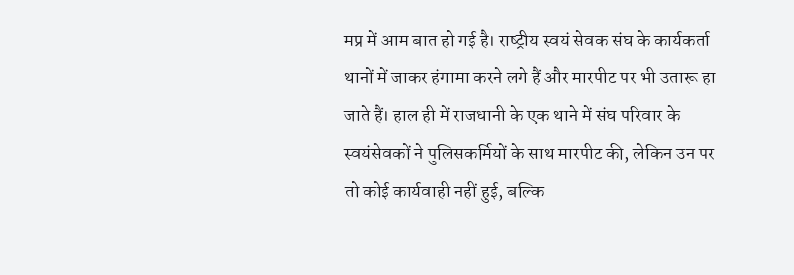मप्र में आम बात हो गई है। राष्‍ट्रीय स्‍वयं सेवक संघ के कार्यकर्ता थानों में जाकर हंगामा करने लगे हैं और मारपीट पर भी उतारू हा जाते हैं। हाल ही में राजधानी के एक थाने में संघ परिवार के स्‍वयंसेवकों ने पुलिस‍कर्मियों के साथ मारपीट की, लेकिन उन पर तो कोई कार्यवाही नहीं हुई, बल्कि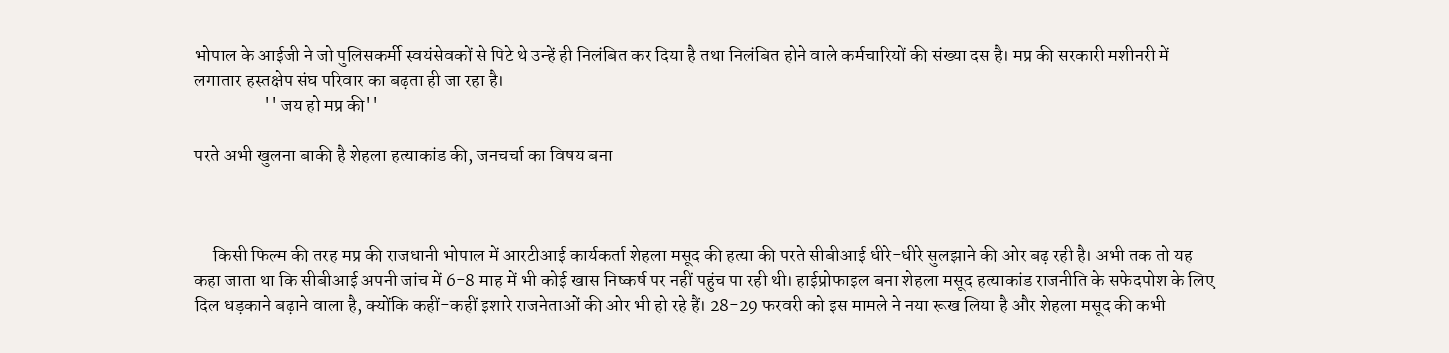भोपाल के आईजी ने जो पुलिसकर्मी स्‍वयंसेवकों से पिटे थे उन्‍हें ही निलंबित कर दिया है तथा निलंबित होने वाले कर्मचारियों की संख्‍या दस है। मप्र की सरकारी मशीनरी में लगातार हस्‍तक्षेप संघ परिवार का बढ़ता ही जा रहा है।
                   '' जय हो मप्र की''

परते अभी खुलना बाकी है शेहला हत्‍याकांड की, जनचर्चा का विषय बना



     किसी फिल्‍म की तरह मप्र की राजधानी भोपाल में आरटीआई कार्यकर्ता शेहला मसूद की हत्‍या की परते सीबीआई धीरे-धीरे सुलझाने की ओर बढ़ रही है। अभी तक तो यह कहा जाता था कि सीबीआई अपनी जांच में 6-8 माह में भी कोई खास निष्‍कर्ष पर नहीं पहुंच पा रही थी। हाईप्रोफाइल बना शेहला मसूद हत्‍याकांड राजनीति के सफेदपोश के लिए दिल धड़काने बढ़ाने वाला है, क्‍योंकि कहीं-कहीं इशारे राजनेताओं की ओर भी हो रहे हैं। 28-29 फरवरी को इस मामले ने नया रूख लिया है और शेहला मसूद की कभी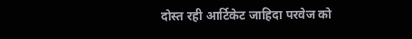दोस्‍त रही आर्टिकेट जाहिदा परवेज को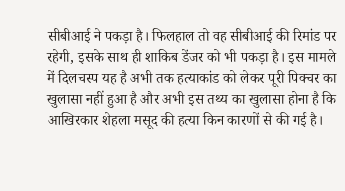सीबीआई ने पकड़ा है। फिलहाल तो वह सीबीआई की रिमांड पर रहेगी, इसके साथ ही शाकिब डेंजर को भी पकड़ा है। इस मामले में दिलचस्‍प यह है अभी तक हत्‍याकांड को लेकर पूरी पिक्‍चर का खुलासा नहीं हुआ है और अभी इस तथ्‍य का खुलासा होना है कि आखिरकार शेहला मसूद की हत्‍या किन कारणों से की गई है।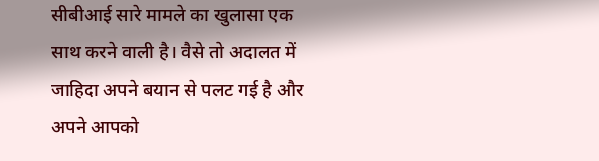सीबीआई सारे मामले का खुलासा एक साथ करने वाली है। वैसे तो अदालत में जाहिदा अपने बयान से पलट गई है और अपने आपको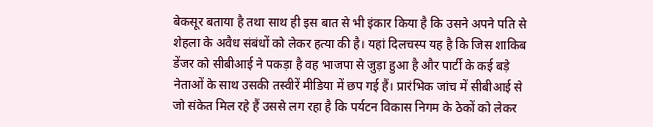बेकसूर बताया है तथा साथ ही इस बात से भी इंकार किया है कि उसने अपने पति से शेहला के अवैध संबंधों को लेकर हत्‍या की है। यहां दिलचस्‍प यह है कि जिस शाकिब डेंजर को सीबीआई ने पकड़ा है वह भाजपा से जुड़ा हुआ है और पार्टी के कई बड़े नेताओं के साथ उसकी तस्‍वीरें मीडिया में छप गई हैं। प्रारंभिक जांच में सीबीआई से जो संकेत मिल रहे हैं उससे लग रहा है कि पर्यटन विकास निगम के ठेकों को लेकर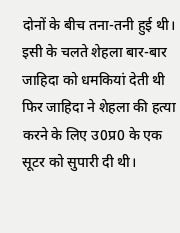दोनों के बीच तना-तनी हुई थी। इसी के चलते शेहला बार-बार जाहिदा को धमकियां देती थी फिर जाहिदा ने शेहला की हत्‍या करने के लिए उ0प्र0 के एक सूटर को सुपारी दी थी।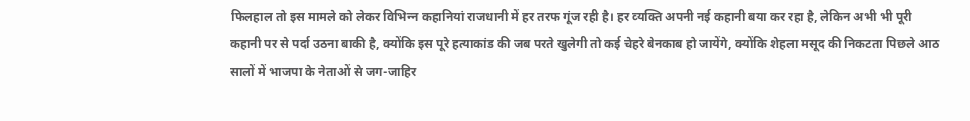फिलहाल तो इस मामले को लेकर विभिन्‍न कहानियां राजधानी में हर तरफ गूंज रही है। हर व्‍यक्ति अपनी नई कहानी बया कर रहा है, लेकिन अभी भी पूरी कहानी पर से पर्दा उठना बाकी है, क्‍योंकि इस पूरे हत्‍याकांड की जब परते खुलेगी तो कई चेहरे बेनकाब हो जायेंगे, क्‍योंकि शेहला मसूद की निकटता पिछले आठ सालों में भाजपा के नेताओं से जग-जाहिर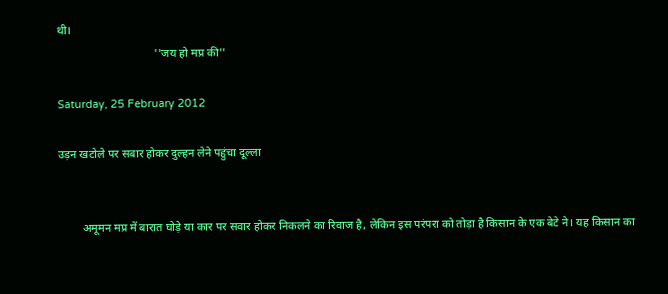थी।
                                  ''जय हो मप्र की''

Saturday, 25 February 2012

उड़न खटोले पर सबार होकर दुल्‍हन लेने पहुंचा दूल्‍ला


        अमूमन मप्र में बारात घोड़े या कार पर सवार होकर निकलने का रिवाज है, लेकिन इस परंपरा को तोड़ा है किसान के एक बेटे ने। यह किसान का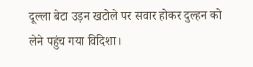दूल्‍ला बेटा उड़न खटोले पर सवार होकर दुल्‍हन को लेने पहुंच गया विदिशा।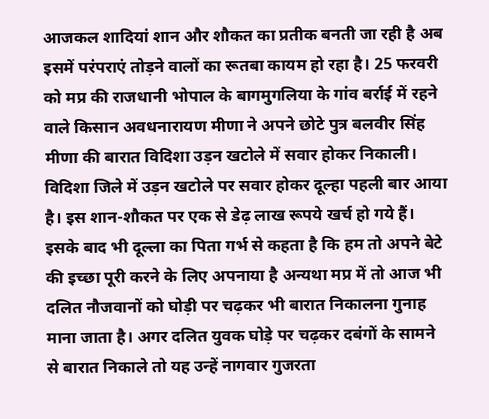आजकल शादियां शान और शौकत का प्रतीक बनती जा रही है अब इसमें परंपराएं तोड़ने वालों का रूतबा कायम हो रहा है। 25 फरवरी को मप्र की राजधानी भोपाल के बागमुगलिया के गांव बर्राई में रहने वाले किसान अवधनारायण मीणा ने अपने छोटे पुत्र बलवीर सिंह मीणा की बारात विदिशा उड़न खटोले में सवार होकर निकाली। विदिशा जिले में उड़न खटोले पर सवार होकर दूल्‍हा पहली बार आया है। इस शान-शौकत पर एक से डेढ़ लाख रूपये खर्च हो गये हैं। इसके बाद भी दूल्‍ला का पिता गर्भ से कहता है कि हम तो अपने बेटे की इच्‍छा पूरी करने के लिए अपनाया है अन्‍यथा मप्र में तो आज भी दलित नौजवानों को घोड़ी पर चढ़कर भी बारात निकालना गुनाह माना जाता है। अगर दलित युवक घोड़े पर चढ़कर दबंगों के सामने से बारात निकाले तो यह उन्‍हें नागवार गुजरता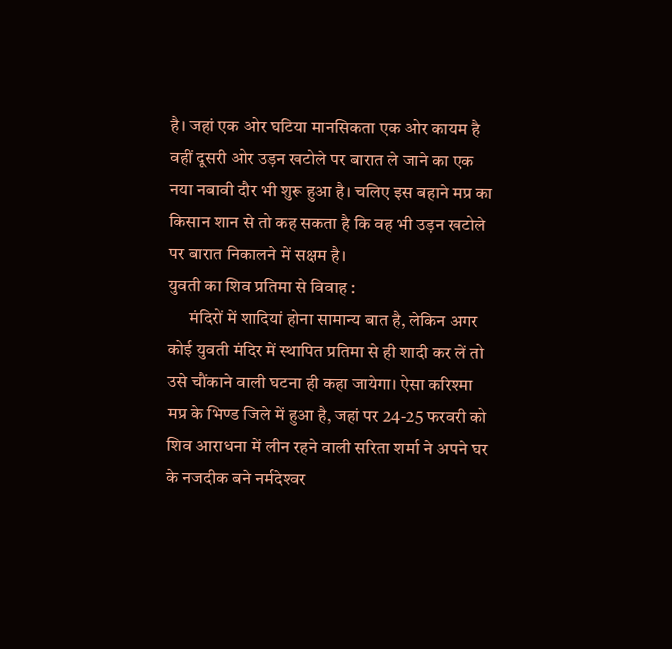है। जहां एक ओर घटिया मानसिकता एक ओर कायम है वहीं दूसरी ओर उड़न खटोले पर बारात ले जाने का एक नया नबावी दौर भी शुरू हुआ है। चलिए इस बहाने मप्र का किसान शान से तो कह सकता है कि वह भी उड़न खटोले पर बारात निकालने में सक्षम है।
युवती का शिव प्रतिमा से विवाह :
      मंदिरों में शादियां होना सामान्‍य बात है, लेकिन अगर कोई युवती मंदिर में स्‍थापित प्रतिमा से ही शादी कर लें तो उसे चौंकाने वाली घटना ही कहा जायेगा। ऐसा करिश्‍मा मप्र के भिण्‍ड जिले में हुआ है, जहां पर 24-25 फरवरी को शिव आराधना में लीन रहने वाली सरिता शर्मा ने अपने घर के नजदीक बने नर्मदेश्‍वर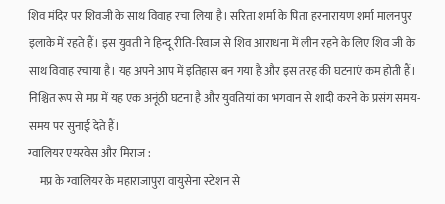शिव मंदिर पर शिवजी के साथ विवाह रचा लिया है। सरिता शर्मा के पिता हरनारायण शर्मा मालनपुर इलाके में रहते हैं। इस युवती ने हिन्‍दू रीति-रिवाज से शिव आराधना में लीन रहने के लिए शिव जी के साथ विवाह रचाया है। यह अपने आप में इतिहास बन गया है और इस तरह की घटनाएं कम होती हैं। निश्चित रूप से मप्र में यह एक अनूंठी घटना है और युवतियां का भगवान से शादी करने के प्रसंग समय-समय पर सुनाई देते हैं।
ग्‍वालियर एयरवेस और मिराज :
     मप्र के ग्‍वालियर के महाराजापुरा वायुसेना स्‍टेशन से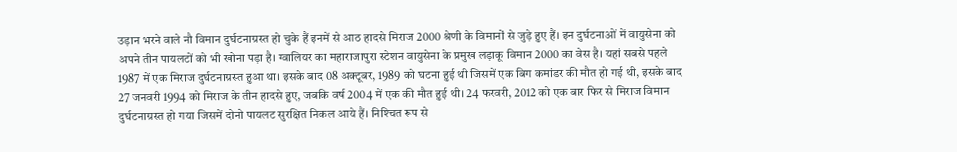उड़ान भरने वाले नौ विमान दुर्घटनाग्रस्‍त हो चुके हैं इनमें से आठ हादसे मिराज 2000 श्रेणी के विमानों से जुड़े हुए हैं। इन दुर्घटनाओं में वायुसेना को अपने तीन पायलटों को भी खोना पड़ा है। ग्‍वालियर का महाराजापुरा स्‍टेशन वायुसेना के प्रमुख लड़ाकू विमान 2000 का वेस है। यहां सबसे पहले 1987 में एक मिराज दुर्घटनाग्रस्‍त हुआ था। इसके बाद 08 अक्‍टूबर, 1989 को घटना हुई थी जिसमें एक बिग कमांडर की मौत हो गई थी, इसके बाद 27 जनवरी 1994 को मिराज के तीन हादसे हुए, जबकि वर्ष 2004 में एक की मौत हुई थी। 24 फरवरी, 2012 को एक बार फिर से मिराज विमान दुर्घटनाग्रस्‍त हो गया जिसमें दोनो पायलट सुरक्षित निकल आये हैं। निश्‍चित रूप से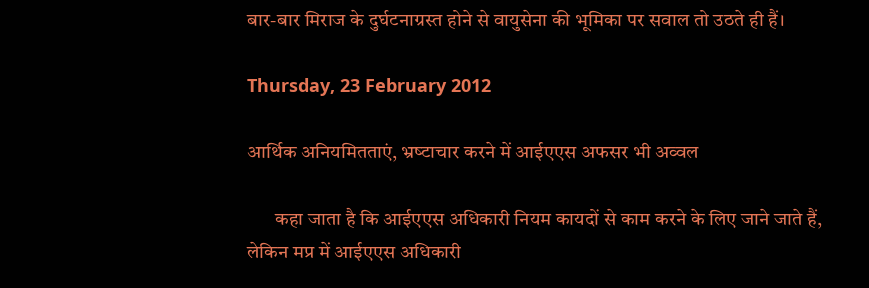बार-बार मिराज के दुर्घटनाग्रस्‍त होने से वायुसेना की भूमिका पर सवाल तो उठते ही हैं।

Thursday, 23 February 2012

आर्थिक अनियमितताएं, भ्रष्‍टाचार करने में आईएएस अफसर भी अव्‍वल

       कहा जाता है कि आईएएस अधिकारी नियम कायदों से काम करने के लिए जाने जाते हैं, लेकिन मप्र में आईएएस अधिकारी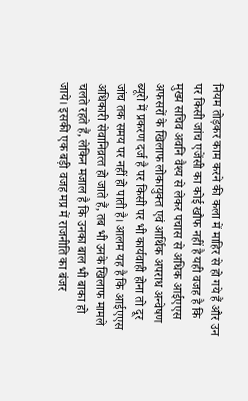नियम तोड़कर काम करने की कला में माहिर से हो गये हैं और उन पर किसी जांच एजेंसी का कोई खौफ नहीं है यही वजह है कि मुख्‍य सचिव अ‍वनि वैश्‍य से लेकर पचास से अधिक आईएएस अफसरों के खिलाफ लोकायुक्‍त एवं आर्थिक अपराध अन्‍वेषण ब्‍यूरो में प्रकरण दर्ज है पर किसी पर भी कार्यवाही होना तो दूर जांच तक समय पर नहीं हो पाती है। आलम यह है कि आईएएस अधिकारी सेवानिव़त्‍त हो जाते हैं, तब भी उनके खिलाफ मामले चलते रहते हैं, लेकिन मजाल है कि उनका बाल भी बाका हो जाये। इसकी एक बड़ी वजह मप्र में राजनीति का बंजर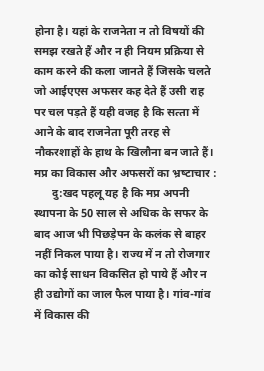होना है। यहां के राजनेता न तो विषयों की समझ रखते हैं और न ही नियम प्रक्रिया से काम करने की कला जानते हैं जिसके चलते जो आईएएस अफसर कह देते हैं उसी राह पर चल पड़ते हैं यही वजह है कि सत्‍ता में आने के बाद राजनेता पूरी तरह से नौकरशाहों के हाथ के खिलौना बन जाते हैं।
मप्र का विकास और अफसरों का भ्रष्‍टाचार :
      दु:खद पहलू यह है कि मप्र अपनी स्‍थापना के 50 साल से अधिक के सफर के बाद आज भी पिछड़ेपन के कलंक से बाहर नहीं निकल पाया है। राज्‍य में न तो रोजगार का कोई साधन विकसित हो पाये हैं और न ही उद्योगों का जाल फैल पाया है। गांव-गांव में विकास की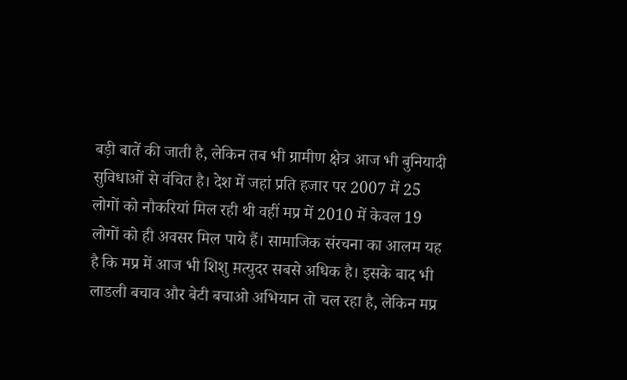बड़ी बातें की जाती है, लेकिन तब भी ग्रामीण क्षेत्र आज भी बुनियादी सुविधाओं से वंचित है। देश में जहां प्रति हजार पर 2007 में 25 लोगों को नौकरियां मिल रही थी वहीं मप्र में 2010 में केवल 19 लोगों को ही अवसर मिल पाये हैं। सामाजिक संरचना का आलम यह है कि मप्र में आज भी शिशु म़त्‍युदर सबसे अधिक है। इसके बाद भी लाडली बचाव और बेटी बचाओ अभियान तो चल रहा है, लेकिन मप्र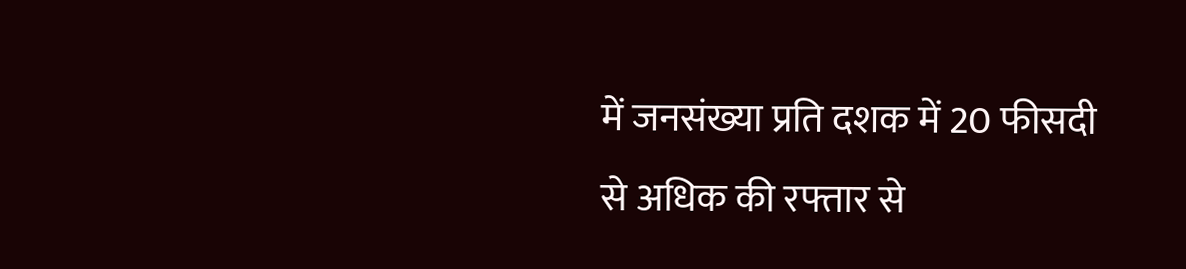में जनसंख्‍या प्रति दशक में 20 फीसदी से अधिक की रफ्तार से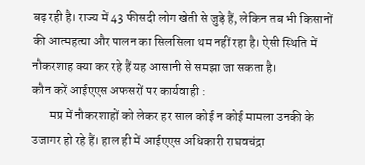बढ़ रही है। राज्‍य में 43 फीसदी लोग खेती से जुड़े हैं, लेकिन तब भी किसानों की आत्‍महत्‍या और पालन का सिलसिला थम नहीं रहा है। ऐसी स्थिति में नौकरशाह क्‍या कर रहे हैं यह आसानी से समझा जा सकता है।
कौन करें आईएएस अफसरों पर कार्यवाही :
       मप्र में नौकरशाहों को लेकर हर साल कोई न कोई मामला उनकी के उजागर हो रहे हैं। हाल ही में आईएएस अधिकारी राघवचंद्रा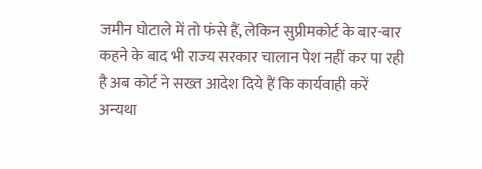जमीन घोटाले में तो फंसे हैं, लेकिन सुप्रीमकोर्ट के बार-बार कहने के बाद भी राज्‍य सरकार चालान पेश नहीं कर पा रही है अब कोर्ट ने सख्‍त आदेश दिये हैं कि कार्यवाही करें अन्‍यथा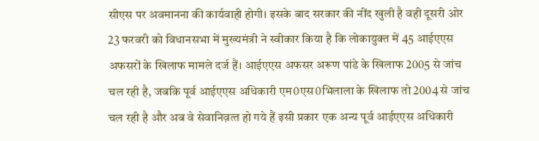सीएस पर अवमानना की कार्यवाही होगी। इसके बाद सरकार की नींद खुली है वही दूसरी ओर 23 फरवरी को विधानसभा में मुख्‍यमंत्री ने स्‍वीकार किया है कि लोकायुक्‍त में 45 आईएएस अफसरों के खिलाफ मामले दर्ज हैं। आईएएस अ‍फसर अरूण पांडे के खिलाफ 2005 से जांच चल रही है, जबकि पूर्व आईएएस अधिकारी एम0एस0भिलाला के खिलाफ तो 2004 से जांच चल रही है और अब वे सेवानिव़त्‍त हो गये हैं इसी प्रकार एक अन्‍य पूर्व आईएएस अधिकारी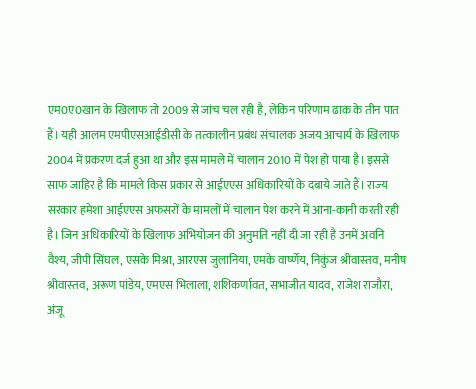एम0ए0खान के खिलाफ तो 2009 से जांच चल रही है, लेकिन परिणाम ढाक के तीन पात हैं। यही आलम एमपीएसआईडीसी के तत्‍कालीन प्रबंध संचालक अजय आचार्य के खिलाफ 2004 में प्रकरण दर्ज हुआ था और इस मामले में चालान 2010 में पेश हो पाया है। इससे साफ जाहिर है कि मामले किस प्रकार से आईएएस अधिकारियों के दबाये जाते हैं। राज्‍य सरकार हमेशा आईएएस अफसरों के मामलों में चालान पेश करने में आना-कानी करती रही है। जिन अधिकारियों के खिलाफ अभियोजन की अनुमति नहीं दी जा रही है उनमें अ‍वनि वैश्‍य, जीपी सिंघल, एसके मिश्रा, आरएस जुलानिया, एमके वार्ष्‍णेय, निकुंज श्रीवास्‍तव, मनीष श्रीवास्‍तव, अरूण पांडेय, एमएस भिलाला, शशिकर्णावत, सभाजीत यादव, राजेश राजौरा, अंजू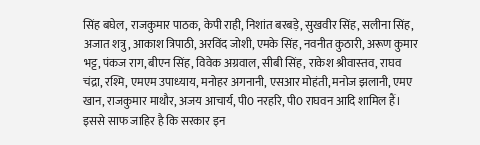सिंह बघेल, राजकुमार पाठक, केपी राही, निशांत बरबड़े, सुखवीर सिंह, सलीना सिंह, अजात शत्रु, आकाश त्रिपाठी, अरविंद जोशी, एमके सिंह, नवनीत कुठारी, अरूण कुमार भट्ट, पंकज राग, बीएन सिंह, विवेक अग्रवाल, सीबी सिंह, राकेश श्रीवास्‍तव, राघव चंद्रा, रश्मि, एमएम उपाध्‍याय, मनोहर अगनानी, एसआर मोहंती, मनोज झलानी, एमए खान, राजकुमार माथौर, अजय आचार्य, पी0 नरहरि, पी0 राघवन आदि शामिल हैं। इससे साफ जाहिर है कि सरकार इन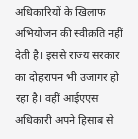अधिकारियों के खिलाफ अभियोजन की स्‍वीक़ति नहीं देती है। इससे राज्‍य सरकार का दोहरापन भी उजागर हो रहा है। वहीं आईएएस अधिकारी अपने हिसाब से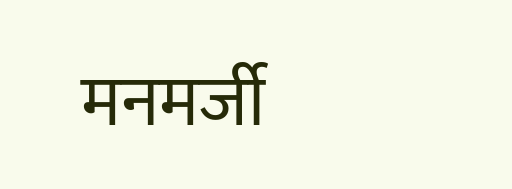मनमर्जी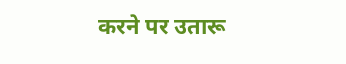करने पर उतारू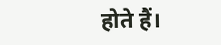होते हैं।